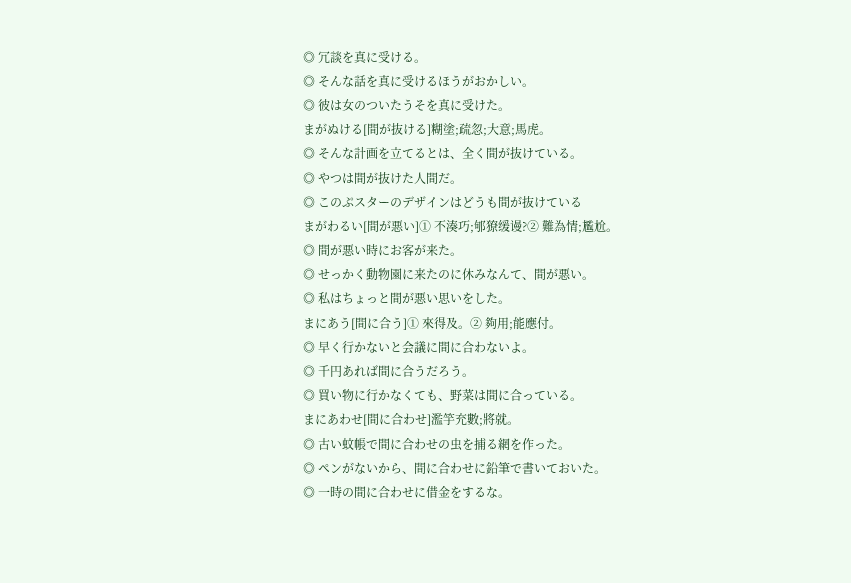◎ 冗談を真に受ける。
◎ そんな話を真に受けるほうがおかしい。
◎ 彼は女のついたうそを真に受けた。
まがぬける[間が抜ける]糊塗;疏忽;大意;馬虎。
◎ そんな計画を立てるとは、全く間が抜けている。
◎ やつは間が抜けた人間だ。
◎ このぷスターのデザインはどうも間が抜けている
まがわるい[間が悪い]① 不湊巧;邭獠缓谩?② 難為情;尷尬。
◎ 間が悪い時にお客が来た。
◎ せっかく動物園に来たのに休みなんて、間が悪い。
◎ 私はちょっと間が悪い思いをした。
まにあう[間に合う]① 來得及。② 夠用;能應付。
◎ 早く行かないと会議に間に合わないよ。
◎ 千円あれば間に合うだろう。
◎ 買い物に行かなくても、野菜は間に合っている。
まにあわせ[間に合わせ]濫竽充數;將就。
◎ 古い蚊帳で間に合わせの虫を捕る網を作った。
◎ ペンがないから、間に合わせに鉛筆で書いておいた。
◎ 一時の間に合わせに借金をするな。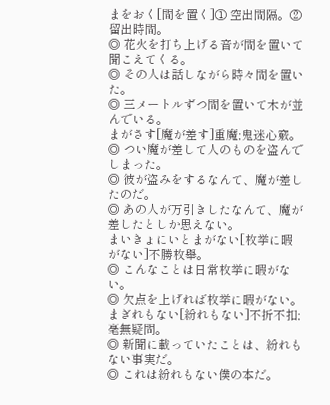まをおく[間を置く]① 空出間隔。② 留出時間。
◎ 花火を打ち上げる音が間を置いて聞こえてくる。
◎ その人は話しながら時々間を置いた。
◎ 三メートルずつ間を置いて木が並んでいる。
まがさす[魔が差す]重魔;鬼迷心竅。
◎ つい魔が差して人のものを盗んでしまった。
◎ 彼が盗みをするなんて、魔が差したのだ。
◎ あの人が万引きしたなんて、魔が差したとしか思えない。
まいきょにいとまがない[枚挙に暇がない]不勝枚舉。
◎ こんなことは日常枚挙に暇がない。
◎ 欠点を上げれば枚挙に暇がない。
まぎれもない[紛れもない]不折不扣;毫無疑問。
◎ 新聞に載っていたことは、紛れもない事実だ。
◎ これは紛れもない僕の本だ。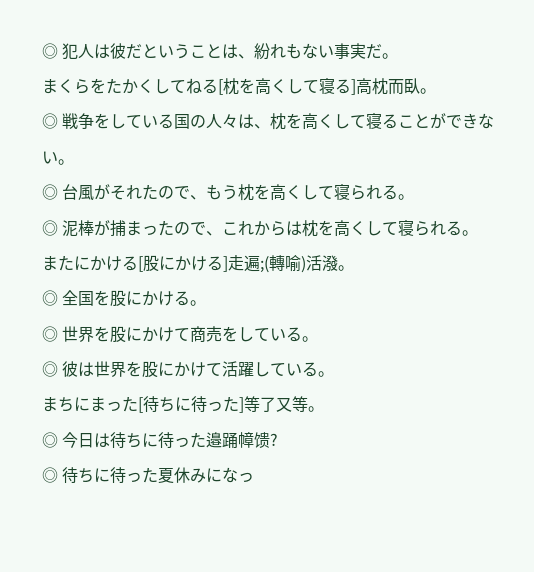◎ 犯人は彼だということは、紛れもない事実だ。
まくらをたかくしてねる[枕を高くして寝る]高枕而臥。
◎ 戦争をしている国の人々は、枕を高くして寝ることができない。
◎ 台風がそれたので、もう枕を高くして寝られる。
◎ 泥棒が捕まったので、これからは枕を高くして寝られる。
またにかける[股にかける]走遍;(轉喻)活潑。
◎ 全国を股にかける。
◎ 世界を股にかけて商売をしている。
◎ 彼は世界を股にかけて活躍している。
まちにまった[待ちに待った]等了又等。
◎ 今日は待ちに待った邉踊幛馈?
◎ 待ちに待った夏休みになっ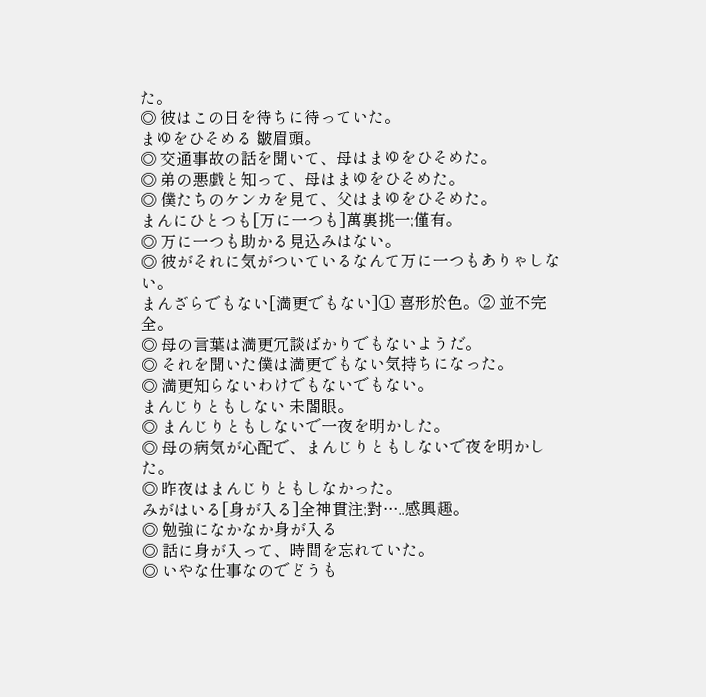た。
◎ 彼はこの日を待ちに待っていた。
まゆをひそめる 皺眉頭。
◎ 交通事故の話を聞いて、母はまゆをひそめた。
◎ 弟の悪戯と知って、母はまゆをひそめた。
◎ 僕たちのケンカを見て、父はまゆをひそめた。
まんにひとつも[万に一つも]萬裏挑一;僅有。
◎ 万に一つも助かる見込みはない。
◎ 彼がそれに気がついているなんて万に一つもありゃしない。
まんざらでもない[満更でもない]① 喜形於色。② 並不完全。
◎ 母の言葉は満更冗談ばかりでもないようだ。
◎ それを聞いた僕は満更でもない気持ちになった。
◎ 満更知らないわけでもないでもない。
まんじりともしない 未閤眼。
◎ まんじりともしないで一夜を明かした。
◎ 母の病気が心配で、まんじりともしないで夜を明かした。
◎ 昨夜はまんじりともしなかった。
みがはいる[身が入る]全神貫注;對…..感興趣。
◎ 勉強になかなか身が入る
◎ 話に身が入って、時間を忘れていた。
◎ いやな仕事なのでどうも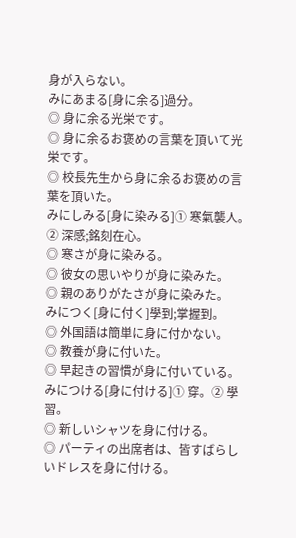身が入らない。
みにあまる[身に余る]過分。
◎ 身に余る光栄です。
◎ 身に余るお褒めの言葉を頂いて光栄です。
◎ 校長先生から身に余るお褒めの言葉を頂いた。
みにしみる[身に染みる]① 寒氣襲人。② 深感;銘刻在心。
◎ 寒さが身に染みる。
◎ 彼女の思いやりが身に染みた。
◎ 親のありがたさが身に染みた。
みにつく[身に付く]學到;掌握到。
◎ 外国語は簡単に身に付かない。
◎ 教養が身に付いた。
◎ 早起きの習慣が身に付いている。
みにつける[身に付ける]① 穿。② 學習。
◎ 新しいシャツを身に付ける。
◎ パーティの出席者は、皆すばらしいドレスを身に付ける。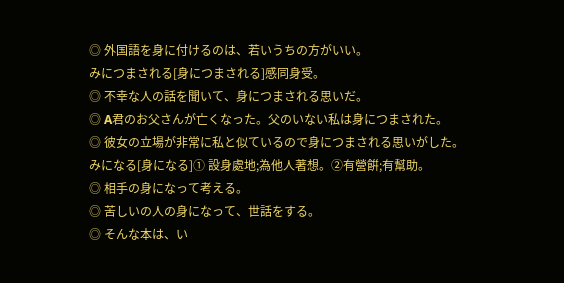◎ 外国語を身に付けるのは、若いうちの方がいい。
みにつまされる[身につまされる]感同身受。
◎ 不幸な人の話を聞いて、身につまされる思いだ。
◎ A君のお父さんが亡くなった。父のいない私は身につまされた。
◎ 彼女の立場が非常に私と似ているので身につまされる思いがした。
みになる[身になる]① 設身處地;為他人著想。②有營餠;有幫助。
◎ 相手の身になって考える。
◎ 苦しいの人の身になって、世話をする。
◎ そんな本は、い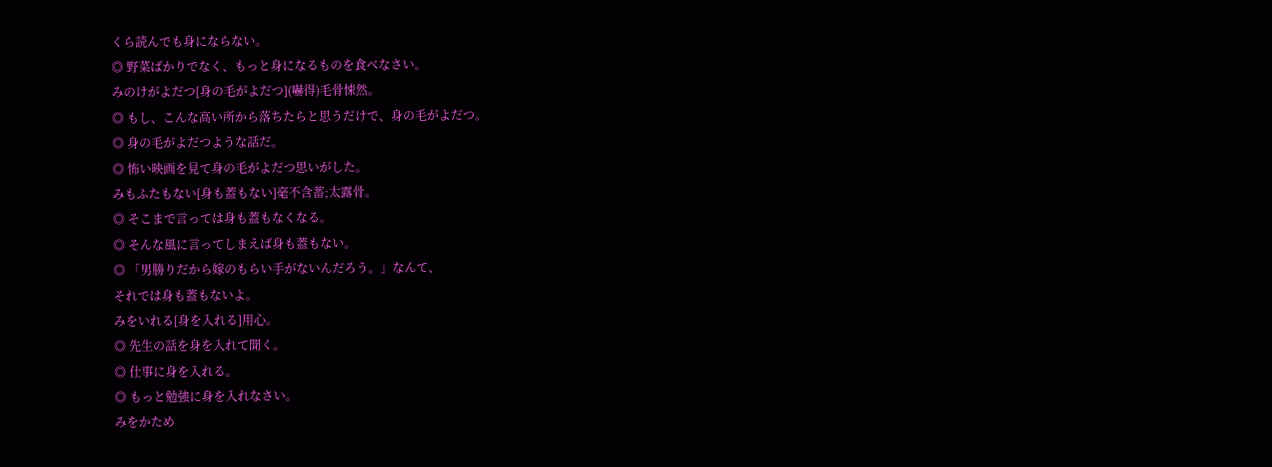くら読んでも身にならない。
◎ 野菜ばかりでなく、もっと身になるものを食べなさい。
みのけがよだつ[身の毛がよだつ](嚇得)毛骨悚然。
◎ もし、こんな高い所から落ちたらと思うだけで、身の毛がよだつ。
◎ 身の毛がよだつような話だ。
◎ 怖い映画を見て身の毛がよだつ思いがした。
みもふたもない[身も蓋もない]毫不含蓄;太露骨。
◎ そこまで言っては身も蓋もなくなる。
◎ そんな風に言ってしまえば身も蓋もない。
◎ 「男勝りだから嫁のもらい手がないんだろう。」なんて、
それでは身も蓋もないよ。
みをいれる[身を入れる]用心。
◎ 先生の話を身を入れて聞く。
◎ 仕事に身を入れる。
◎ もっと勉強に身を入れなさい。
みをかため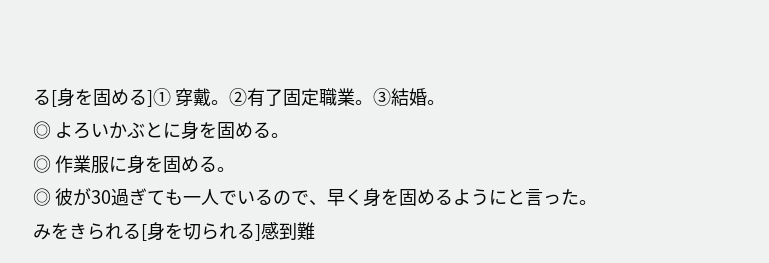る[身を固める]① 穿戴。②有了固定職業。③結婚。
◎ よろいかぶとに身を固める。
◎ 作業服に身を固める。
◎ 彼が30過ぎても一人でいるので、早く身を固めるようにと言った。
みをきられる[身を切られる]感到難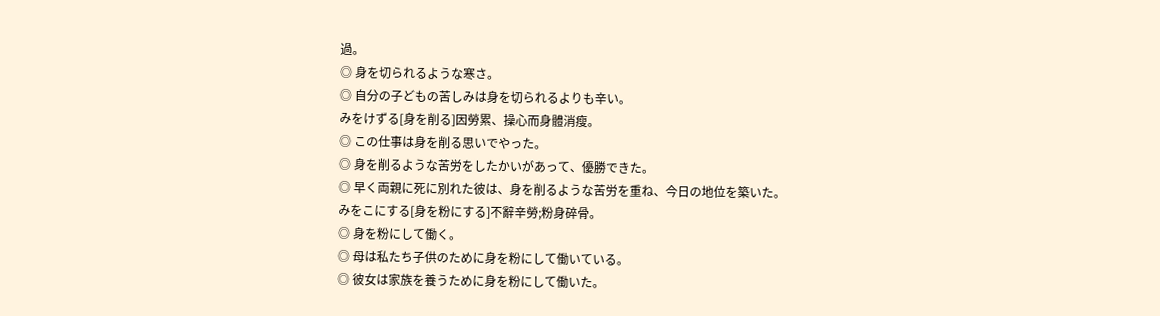過。
◎ 身を切られるような寒さ。
◎ 自分の子どもの苦しみは身を切られるよりも辛い。
みをけずる[身を削る]因勞累、操心而身體消瘦。
◎ この仕事は身を削る思いでやった。
◎ 身を削るような苦労をしたかいがあって、優勝できた。
◎ 早く両親に死に別れた彼は、身を削るような苦労を重ね、今日の地位を築いた。
みをこにする[身を粉にする]不辭辛勞;粉身碎骨。
◎ 身を粉にして働く。
◎ 母は私たち子供のために身を粉にして働いている。
◎ 彼女は家族を養うために身を粉にして働いた。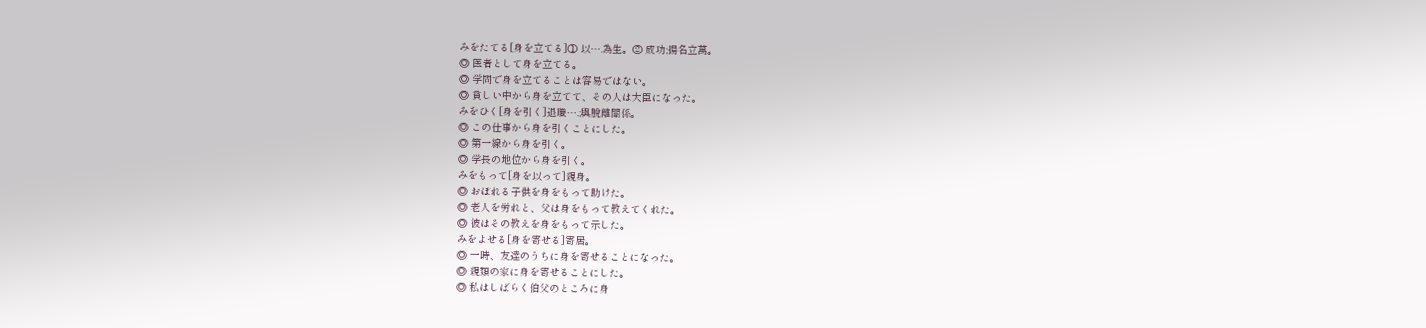みをたてる[身を立てる]① 以….為生。② 成功;揚名立萬。
◎ 医者として身を立てる。
◎ 学問で身を立てることは容易ではない。
◎ 貧しい中から身を立てて、その人は大臣になった。
みをひく[身を引く]退職….;與脫離關係。
◎ この仕事から身を引くことにした。
◎ 第一線から身を引く。
◎ 学長の地位から身を引く。
みをもって[身を以って]親身。
◎ おぼれる子供を身をもって助けた。
◎ 老人を労れと、父は身をもって教えてくれた。
◎ 彼はその教えを身をもって示した。
みをよせる[身を寄せる]寄居。
◎ 一時、友達のうちに身を寄せることになった。
◎ 親類の家に身を寄せることにした。
◎ 私はしばらく伯父のところに身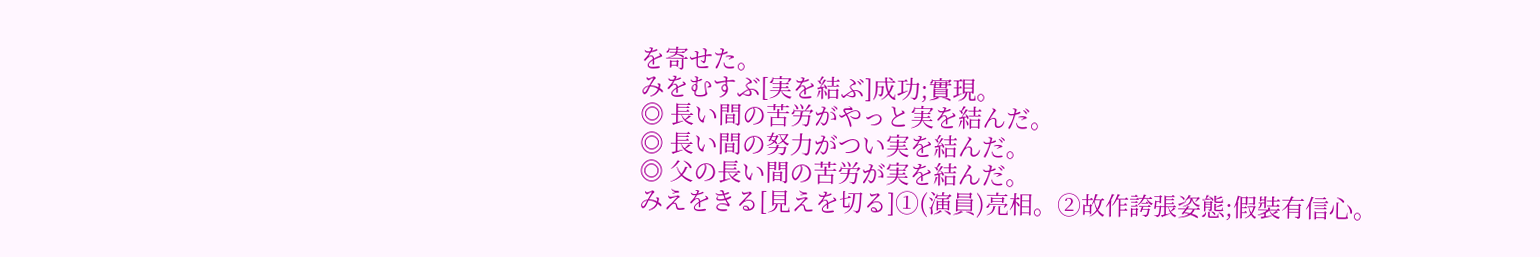を寄せた。
みをむすぶ[実を結ぶ]成功;實現。
◎ 長い間の苦労がやっと実を結んだ。
◎ 長い間の努力がつい実を結んだ。
◎ 父の長い間の苦労が実を結んだ。
みえをきる[見えを切る]①(演員)亮相。②故作誇張姿態;假裝有信心。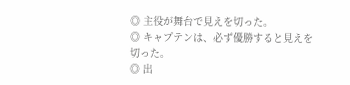◎ 主役が舞台で見えを切った。
◎ キャプテンは、必ず優勝すると見えを切った。
◎ 出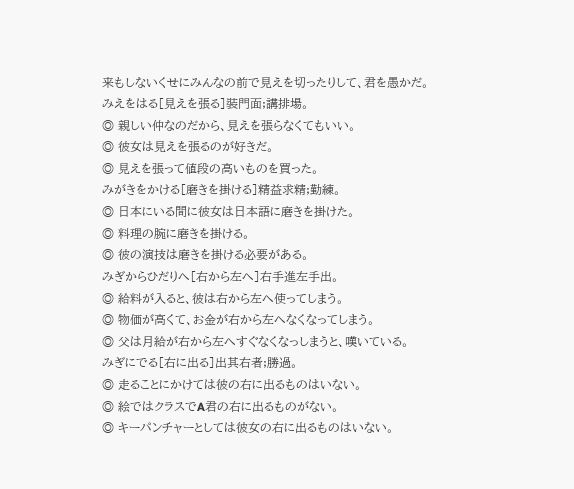来もしないくせにみんなの前で見えを切ったりして、君を愚かだ。
みえをはる[見えを張る]裝門面;講排場。
◎ 親しい仲なのだから、見えを張らなくてもいい。
◎ 彼女は見えを張るのが好きだ。
◎ 見えを張って値段の高いものを買った。
みがきをかける[磨きを掛ける]精益求精;勤練。
◎ 日本にいる間に彼女は日本語に磨きを掛けた。
◎ 料理の腕に磨きを掛ける。
◎ 彼の演技は磨きを掛ける必要がある。
みぎからひだりへ[右から左へ]右手進左手出。
◎ 給料が入ると、彼は右から左へ使ってしまう。
◎ 物価が高くて、お金が右から左へなくなってしまう。
◎ 父は月給が右から左へすぐなくなっしまうと、嘆いている。
みぎにでる[右に出る]出其右者;勝過。
◎ 走ることにかけては彼の右に出るものはいない。
◎ 絵ではクラスでA君の右に出るものがない。
◎ キーパンチャーとしては彼女の右に出るものはいない。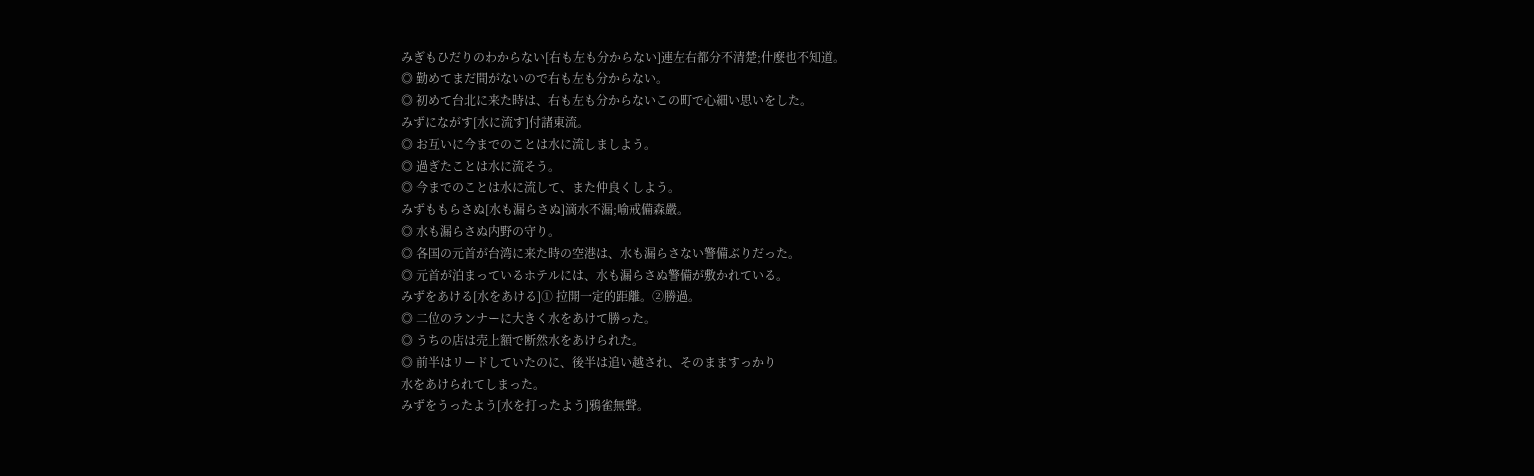みぎもひだりのわからない[右も左も分からない]連左右都分不清楚;什麼也不知道。
◎ 勤めてまだ間がないので右も左も分からない。
◎ 初めて台北に来た時は、右も左も分からないこの町で心細い思いをした。
みずにながす[水に流す]付諸東流。
◎ お互いに今までのことは水に流しましよう。
◎ 過ぎたことは水に流そう。
◎ 今までのことは水に流して、また仲良くしよう。
みずももらさぬ[水も漏らさぬ]滴水不漏;喻戒備森嚴。
◎ 水も漏らさぬ内野の守り。
◎ 各国の元首が台湾に来た時の空港は、水も漏らさない警備ぶりだった。
◎ 元首が泊まっているホテルには、水も漏らさぬ警備が敷かれている。
みずをあける[水をあける]① 拉開一定的距離。②勝過。
◎ 二位のランナーに大きく水をあけて勝った。
◎ うちの店は売上額で断然水をあけられた。
◎ 前半はリードしていたのに、後半は追い越され、そのまますっかり
水をあけられてしまった。
みずをうったよう[水を打ったよう]鴉雀無聲。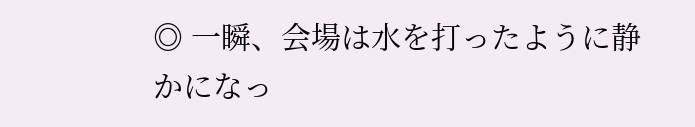◎ 一瞬、会場は水を打ったように静かになっ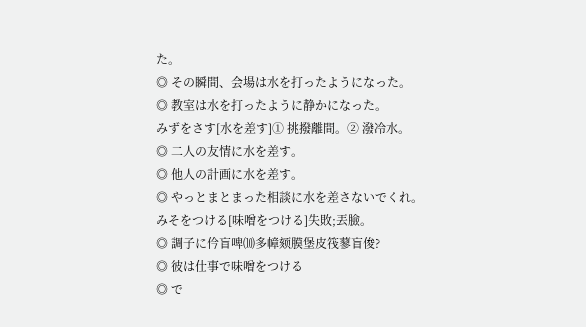た。
◎ その瞬間、会場は水を打ったようになった。
◎ 教室は水を打ったように静かになった。
みずをさす[水を差す]① 挑撥離間。② 潑冷水。
◎ 二人の友情に水を差す。
◎ 他人の計画に水を差す。
◎ やっとまとまった相談に水を差さないでくれ。
みそをつける[味噌をつける]失敗;丟臉。
◎ 調子に仱盲啤⑽多幛颏膜堡皮筏蓼盲俊?
◎ 彼は仕事で味噌をつける
◎ で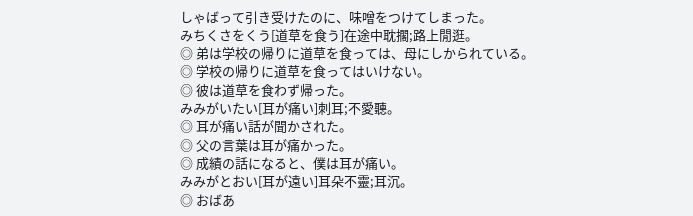しゃばって引き受けたのに、味噌をつけてしまった。
みちくさをくう[道草を食う]在途中耽擱;路上閒逛。
◎ 弟は学校の帰りに道草を食っては、母にしかられている。
◎ 学校の帰りに道草を食ってはいけない。
◎ 彼は道草を食わず帰った。
みみがいたい[耳が痛い]刺耳;不愛聽。
◎ 耳が痛い話が聞かされた。
◎ 父の言葉は耳が痛かった。
◎ 成績の話になると、僕は耳が痛い。
みみがとおい[耳が遠い]耳朵不靈;耳沉。
◎ おばあ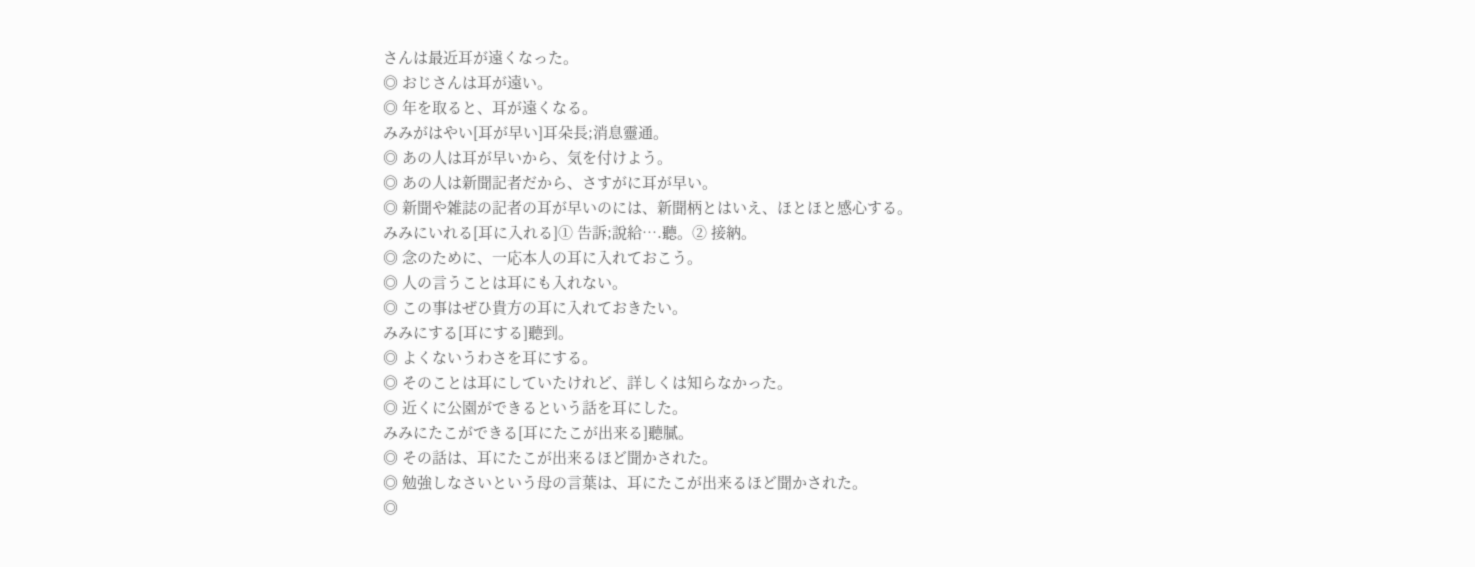さんは最近耳が遠くなった。
◎ おじさんは耳が遠い。
◎ 年を取ると、耳が遠くなる。
みみがはやい[耳が早い]耳朵長;消息靈通。
◎ あの人は耳が早いから、気を付けよう。
◎ あの人は新聞記者だから、さすがに耳が早い。
◎ 新聞や雑誌の記者の耳が早いのには、新聞柄とはいえ、ほとほと感心する。
みみにいれる[耳に入れる]① 告訴;說給….聽。② 接納。
◎ 念のために、一応本人の耳に入れておこう。
◎ 人の言うことは耳にも入れない。
◎ この事はぜひ貴方の耳に入れておきたい。
みみにする[耳にする]聽到。
◎ よくないうわさを耳にする。
◎ そのことは耳にしていたけれど、詳しくは知らなかった。
◎ 近くに公園ができるという話を耳にした。
みみにたこができる[耳にたこが出来る]聽膩。
◎ その話は、耳にたこが出来るほど聞かされた。
◎ 勉強しなさいという母の言葉は、耳にたこが出来るほど聞かされた。
◎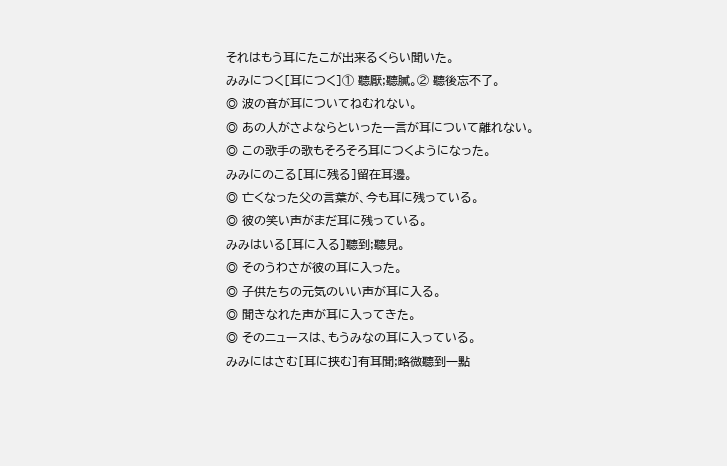それはもう耳にたこが出来るくらい聞いた。
みみにつく[耳につく]① 聽厭;聽膩。② 聽後忘不了。
◎ 波の音が耳についてねむれない。
◎ あの人がさよならといった一言が耳について離れない。
◎ この歌手の歌もそろそろ耳につくようになった。
みみにのこる[耳に残る]留在耳邊。
◎ 亡くなった父の言葉が、今も耳に残っている。
◎ 彼の笑い声がまだ耳に残っている。
みみはいる[耳に入る]聽到;聽見。
◎ そのうわさが彼の耳に入った。
◎ 子供たちの元気のいい声が耳に入る。
◎ 聞きなれた声が耳に入ってきた。
◎ そのニュースは、もうみなの耳に入っている。
みみにはさむ[耳に挟む]有耳聞;略微聽到一點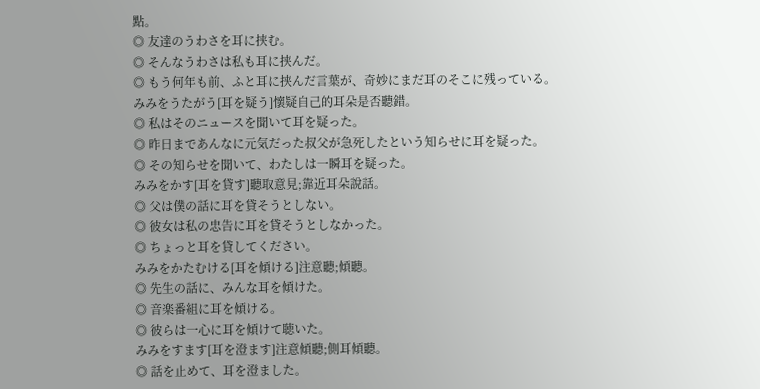點。
◎ 友達のうわさを耳に挟む。
◎ そんなうわさは私も耳に挟んだ。
◎ もう何年も前、ふと耳に挟んだ言葉が、奇妙にまだ耳のそこに残っている。
みみをうたがう[耳を疑う]懷疑自己的耳朵是否聽錯。
◎ 私はそのニュースを聞いて耳を疑った。
◎ 昨日まであんなに元気だった叔父が急死したという知らせに耳を疑った。
◎ その知らせを聞いて、わたしは一瞬耳を疑った。
みみをかす[耳を貸す]聽取意見;靠近耳朵說話。
◎ 父は僕の話に耳を貸そうとしない。
◎ 彼女は私の忠告に耳を貸そうとしなかった。
◎ ちょっと耳を貸してください。
みみをかたむける[耳を傾ける]注意聽;傾聽。
◎ 先生の話に、みんな耳を傾けた。
◎ 音楽番組に耳を傾ける。
◎ 彼らは一心に耳を傾けて聴いた。
みみをすます[耳を澄ます]注意傾聽;側耳傾聽。
◎ 話を止めて、耳を澄ました。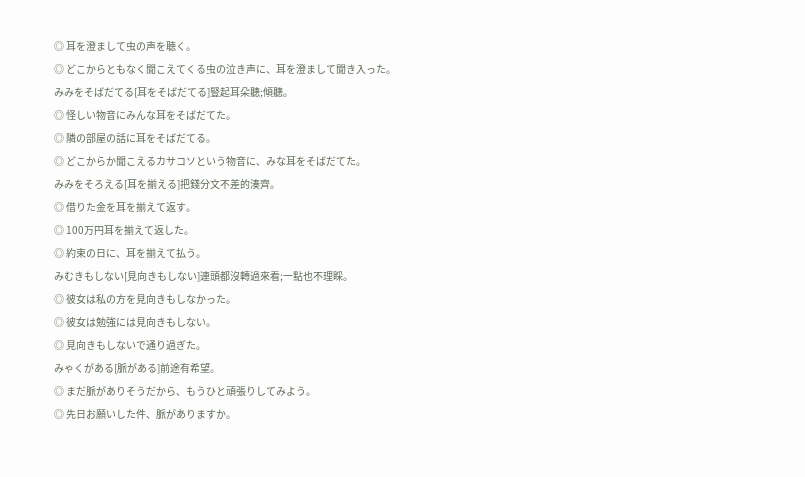◎ 耳を澄まして虫の声を聴く。
◎ どこからともなく聞こえてくる虫の泣き声に、耳を澄まして聞き入った。
みみをそばだてる[耳をそばだてる]豎起耳朵聽;傾聽。
◎ 怪しい物音にみんな耳をそばだてた。
◎ 隣の部屋の話に耳をそばだてる。
◎ どこからか聞こえるカサコソという物音に、みな耳をそばだてた。
みみをそろえる[耳を揃える]把錢分文不差的湊齊。
◎ 借りた金を耳を揃えて返す。
◎ 100万円耳を揃えて返した。
◎ 約束の日に、耳を揃えて払う。
みむきもしない[見向きもしない]連頭都沒轉過來看;一點也不理睬。
◎ 彼女は私の方を見向きもしなかった。
◎ 彼女は勉強には見向きもしない。
◎ 見向きもしないで通り過ぎた。
みゃくがある[脈がある]前途有希望。
◎ まだ脈がありそうだから、もうひと頑張りしてみよう。
◎ 先日お願いした件、脈がありますか。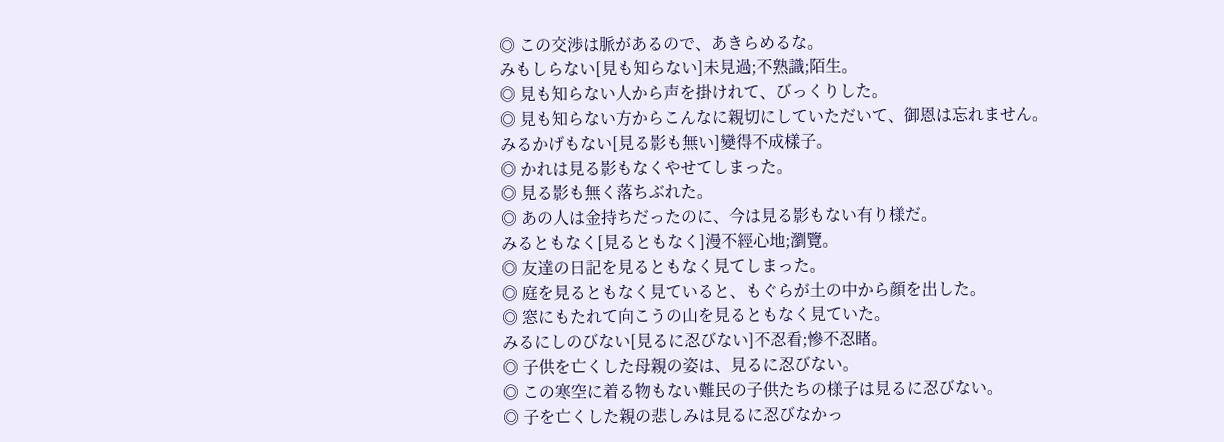◎ この交渉は脈があるので、あきらめるな。
みもしらない[見も知らない]未見過;不熟識;陌生。
◎ 見も知らない人から声を掛けれて、びっくりした。
◎ 見も知らない方からこんなに親切にしていただいて、御恩は忘れません。
みるかげもない[見る影も無い]變得不成樣子。
◎ かれは見る影もなくやせてしまった。
◎ 見る影も無く落ちぶれた。
◎ あの人は金持ちだったのに、今は見る影もない有り様だ。
みるともなく[見るともなく]漫不經心地;瀏覽。
◎ 友達の日記を見るともなく見てしまった。
◎ 庭を見るともなく見ていると、もぐらが土の中から顔を出した。
◎ 窓にもたれて向こうの山を見るともなく見ていた。
みるにしのびない[見るに忍びない]不忍看;慘不忍睹。
◎ 子供を亡くした母親の姿は、見るに忍びない。
◎ この寒空に着る物もない難民の子供たちの様子は見るに忍びない。
◎ 子を亡くした親の悲しみは見るに忍びなかっ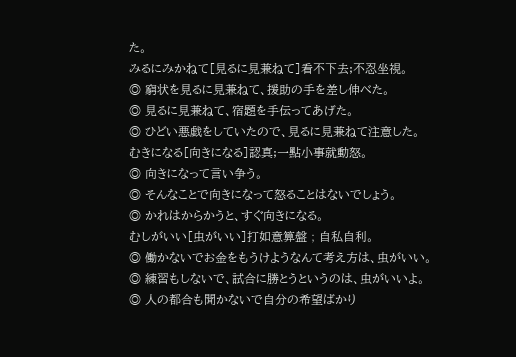た。
みるにみかねて[見るに見兼ねて]看不下去;不忍坐視。
◎ 窮状を見るに見兼ねて、援助の手を差し伸べた。
◎ 見るに見兼ねて、宿題を手伝ってあげた。
◎ ひどい悪戯をしていたので、見るに見兼ねて注意した。
むきになる[向きになる]認真;一點小事就動怒。
◎ 向きになって言い争う。
◎ そんなことで向きになって怒ることはないでしょう。
◎ かれはからかうと、すぐ向きになる。
むしがいい[虫がいい]打如意算盤﹔自私自利。
◎ 働かないでお金をもうけようなんて考え方は、虫がいい。
◎ 練習もしないで、試合に勝とうというのは、虫がいいよ。
◎ 人の都合も聞かないで自分の希望ばかり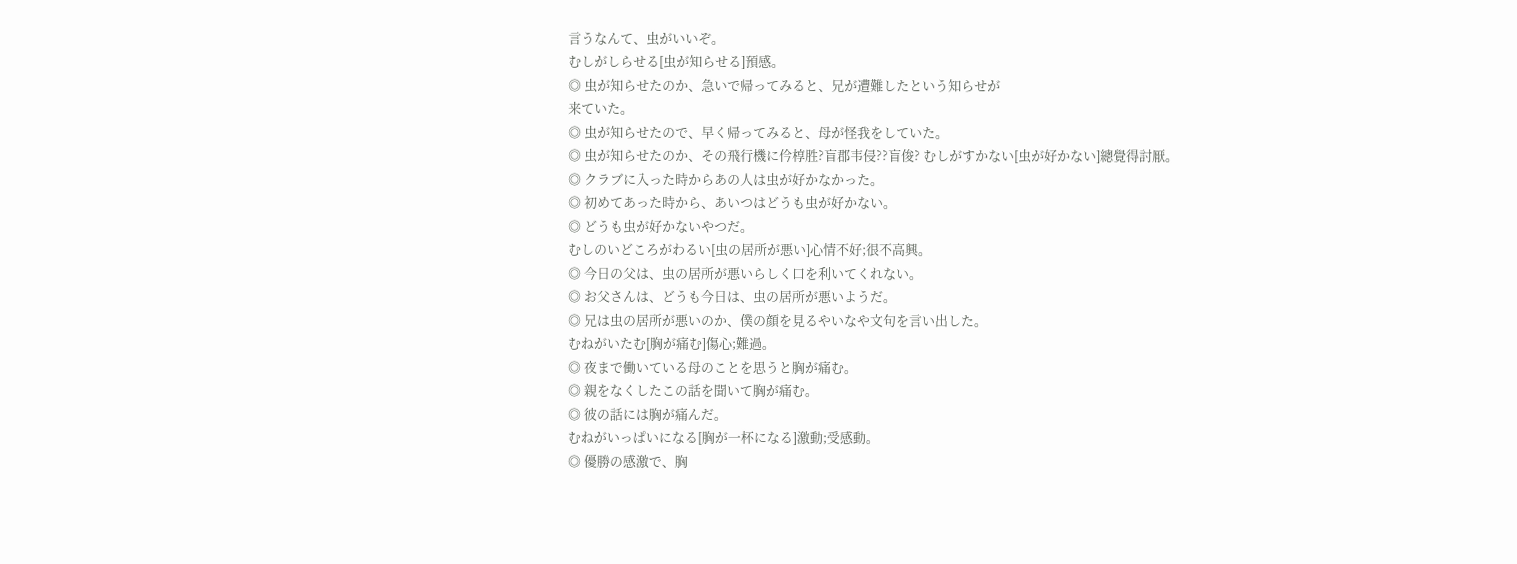言うなんて、虫がいいぞ。
むしがしらせる[虫が知らせる]預感。
◎ 虫が知らせたのか、急いで帰ってみると、兄が遭難したという知らせが
来ていた。
◎ 虫が知らせたので、早く帰ってみると、母が怪我をしていた。
◎ 虫が知らせたのか、その飛行機に仱椁胜?盲郡韦侵??盲俊? むしがすかない[虫が好かない]總覺得討厭。
◎ クラブに入った時からあの人は虫が好かなかった。
◎ 初めてあった時から、あいつはどうも虫が好かない。
◎ どうも虫が好かないやつだ。
むしのいどころがわるい[虫の居所が悪い]心情不好;很不高興。
◎ 今日の父は、虫の居所が悪いらしく口を利いてくれない。
◎ お父さんは、どうも今日は、虫の居所が悪いようだ。
◎ 兄は虫の居所が悪いのか、僕の顔を見るやいなや文句を言い出した。
むねがいたむ[胸が痛む]傷心;難過。
◎ 夜まで働いている母のことを思うと胸が痛む。
◎ 親をなくしたこの話を聞いて胸が痛む。
◎ 彼の話には胸が痛んだ。
むねがいっぱいになる[胸が一杯になる]激動;受感動。
◎ 優勝の感激で、胸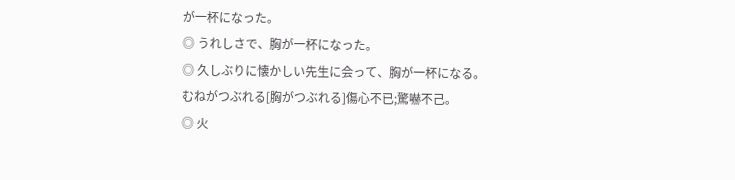が一杯になった。
◎ うれしさで、胸が一杯になった。
◎ 久しぶりに懐かしい先生に会って、胸が一杯になる。
むねがつぶれる[胸がつぶれる]傷心不已;驚嚇不己。
◎ 火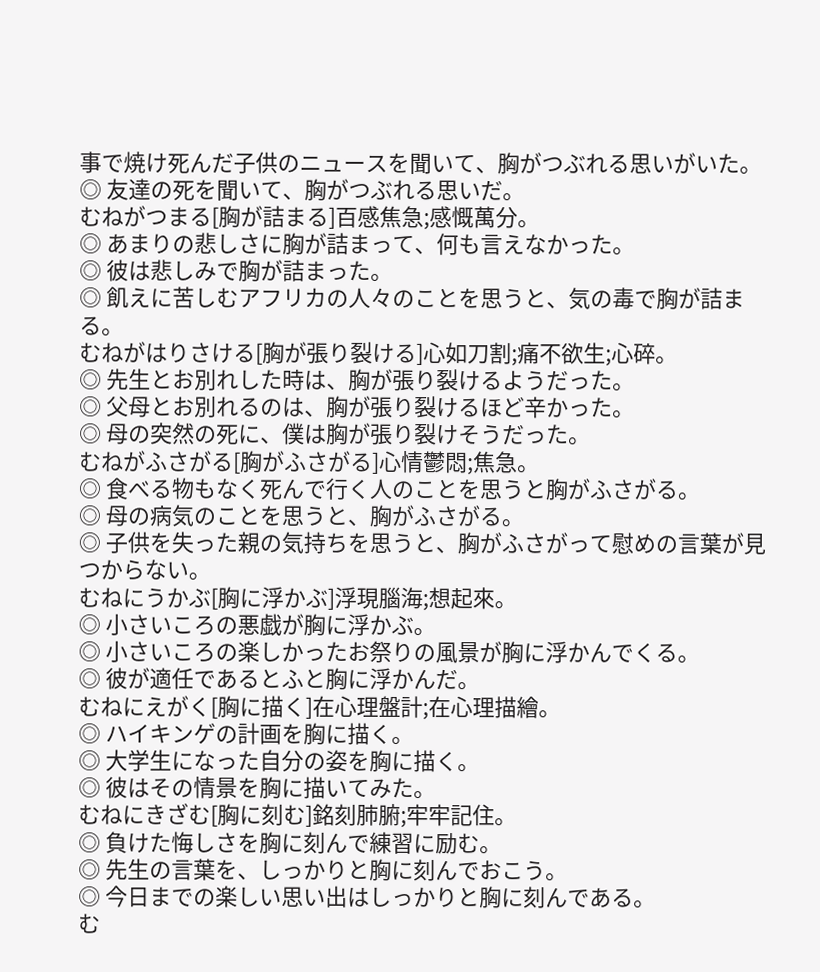事で焼け死んだ子供のニュースを聞いて、胸がつぶれる思いがいた。
◎ 友達の死を聞いて、胸がつぶれる思いだ。
むねがつまる[胸が詰まる]百感焦急;感慨萬分。
◎ あまりの悲しさに胸が詰まって、何も言えなかった。
◎ 彼は悲しみで胸が詰まった。
◎ 飢えに苦しむアフリカの人々のことを思うと、気の毒で胸が詰まる。
むねがはりさける[胸が張り裂ける]心如刀割;痛不欲生;心碎。
◎ 先生とお別れした時は、胸が張り裂けるようだった。
◎ 父母とお別れるのは、胸が張り裂けるほど辛かった。
◎ 母の突然の死に、僕は胸が張り裂けそうだった。
むねがふさがる[胸がふさがる]心情鬱悶;焦急。
◎ 食べる物もなく死んで行く人のことを思うと胸がふさがる。
◎ 母の病気のことを思うと、胸がふさがる。
◎ 子供を失った親の気持ちを思うと、胸がふさがって慰めの言葉が見つからない。
むねにうかぶ[胸に浮かぶ]浮現腦海;想起來。
◎ 小さいころの悪戯が胸に浮かぶ。
◎ 小さいころの楽しかったお祭りの風景が胸に浮かんでくる。
◎ 彼が適任であるとふと胸に浮かんだ。
むねにえがく[胸に描く]在心理盤計;在心理描繪。
◎ ハイキンゲの計画を胸に描く。
◎ 大学生になった自分の姿を胸に描く。
◎ 彼はその情景を胸に描いてみた。
むねにきざむ[胸に刻む]銘刻肺腑;牢牢記住。
◎ 負けた悔しさを胸に刻んで練習に励む。
◎ 先生の言葉を、しっかりと胸に刻んでおこう。
◎ 今日までの楽しい思い出はしっかりと胸に刻んである。
む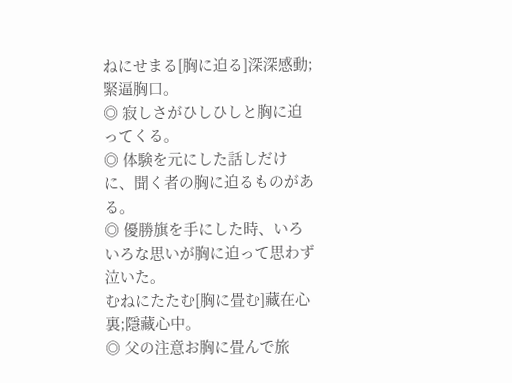ねにせまる[胸に迫る]深深感動;緊逼胸口。
◎ 寂しさがひしひしと胸に迫ってくる。
◎ 体験を元にした話しだけに、聞く者の胸に迫るものがある。
◎ 優勝旗を手にした時、いろいろな思いが胸に迫って思わず泣いた。
むねにたたむ[胸に畳む]藏在心裏;隱藏心中。
◎ 父の注意お胸に畳んで旅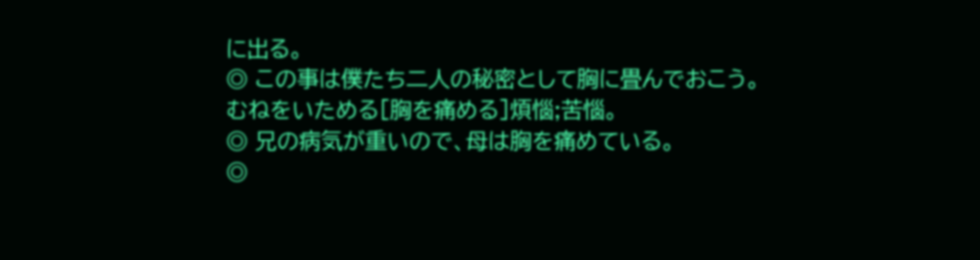に出る。
◎ この事は僕たち二人の秘密として胸に畳んでおこう。
むねをいためる[胸を痛める]煩惱;苦惱。
◎ 兄の病気が重いので、母は胸を痛めている。
◎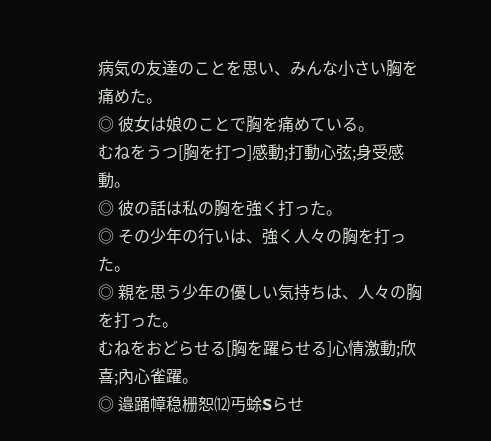病気の友達のことを思い、みんな小さい胸を痛めた。
◎ 彼女は娘のことで胸を痛めている。
むねをうつ[胸を打つ]感動;打動心弦;身受感動。
◎ 彼の話は私の胸を強く打った。
◎ その少年の行いは、強く人々の胸を打った。
◎ 親を思う少年の優しい気持ちは、人々の胸を打った。
むねをおどらせる[胸を躍らせる]心情激動;欣喜;內心雀躍。
◎ 邉踊幛稳栅恕⑿丐蜍Sらせ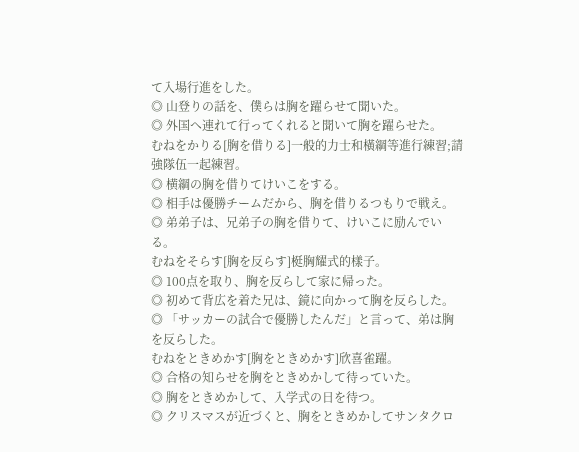て入場行進をした。
◎ 山登りの話を、僕らは胸を躍らせて聞いた。
◎ 外国へ連れて行ってくれると聞いて胸を躍らせた。
むねをかりる[胸を借りる]一般的力士和橫綱等進行練習;請強隊伍一起練習。
◎ 横綱の胸を借りてけいこをする。
◎ 相手は優勝チームだから、胸を借りるつもりで戦え。
◎ 弟弟子は、兄弟子の胸を借りて、けいこに励んでいる。
むねをそらす[胸を反らす]梃胸耀式的樣子。
◎ 100点を取り、胸を反らして家に帰った。
◎ 初めて背広を着た兄は、鏡に向かって胸を反らした。
◎ 「サッカーの試合で優勝したんだ」と言って、弟は胸を反らした。
むねをときめかす[胸をときめかす]欣喜雀躍。
◎ 合格の知らせを胸をときめかして待っていた。
◎ 胸をときめかして、入学式の日を待つ。
◎ クリスマスが近づくと、胸をときめかしてサンタクロ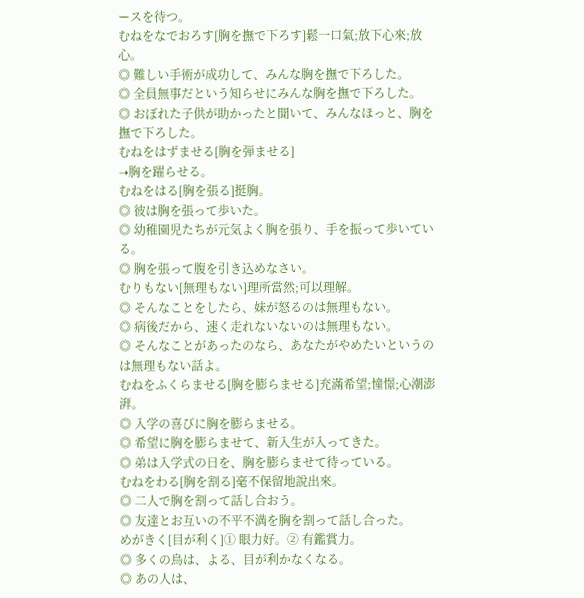ースを待つ。
むねをなでおろす[胸を撫で下ろす]鬆一口氣;放下心來;放心。
◎ 難しい手術が成功して、みんな胸を撫で下ろした。
◎ 全員無事だという知らせにみんな胸を撫で下ろした。
◎ おぼれた子供が助かったと聞いて、みんなほっと、胸を撫で下ろした。
むねをはずませる[胸を弾ませる]
➝胸を躍らせる。
むねをはる[胸を張る]挺胸。
◎ 彼は胸を張って歩いた。
◎ 幼稚園児たちが元気よく胸を張り、手を振って歩いている。
◎ 胸を張って腹を引き込めなさい。
むりもない[無理もない]理所當然;可以理解。
◎ そんなことをしたら、妹が怒るのは無理もない。
◎ 病後だから、速く走れないないのは無理もない。
◎ そんなことがあったのなら、あなたがやめたいというのは無理もない話よ。
むねをふくらませる[胸を膨らませる]充滿希望;憧憬;心潮澎湃。
◎ 入学の喜びに胸を膨らませる。
◎ 希望に胸を膨らませて、新入生が入ってきた。
◎ 弟は入学式の日を、胸を膨らませて待っている。
むねをわる[胸を割る]毫不保留地說出來。
◎ 二人で胸を割って話し合おう。
◎ 友達とお互いの不平不満を胸を割って話し合った。
めがきく[目が利く]① 眼力好。② 有鑑賞力。
◎ 多くの鳥は、よる、目が利かなくなる。
◎ あの人は、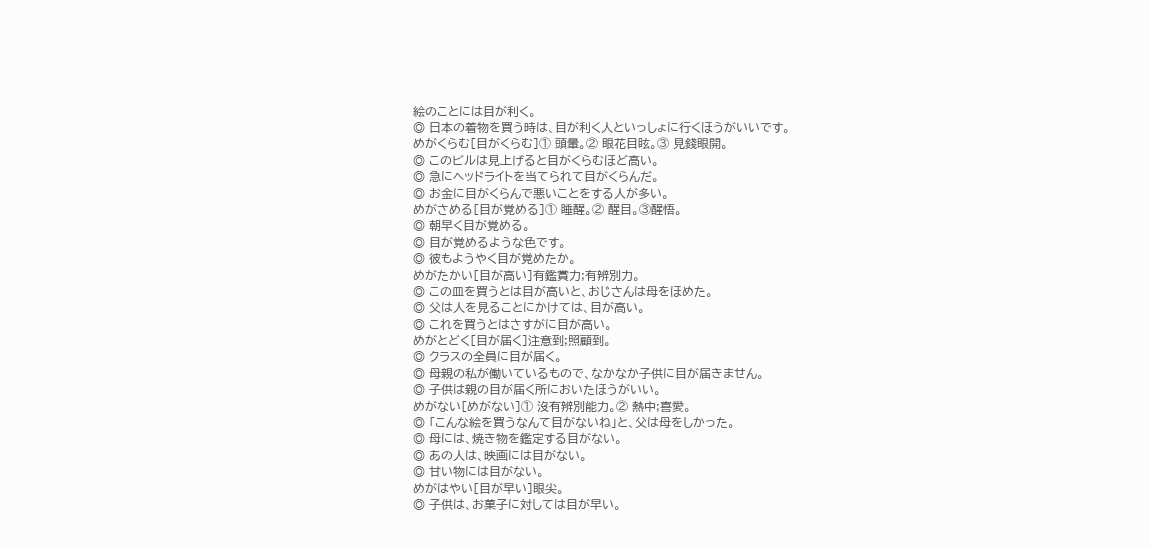絵のことには目が利く。
◎ 日本の着物を買う時は、目が利く人といっしょに行くほうがいいです。
めがくらむ[目がくらむ]① 頭暈。② 眼花目眩。③ 見錢眼開。
◎ このビルは見上げると目がくらむほど高い。
◎ 急にヘッドライトを当てられて目がくらんだ。
◎ お金に目がくらんで悪いことをする人が多い。
めがさめる[目が覚める]① 睡醒。② 醒目。③醒悟。
◎ 朝早く目が覚める。
◎ 目が覚めるような色です。
◎ 彼もようやく目が覚めたか。
めがたかい[目が高い]有鑑賞力;有辨別力。
◎ この皿を買うとは目が高いと、おじさんは母をほめた。
◎ 父は人を見ることにかけては、目が高い。
◎ これを買うとはさすがに目が高い。
めがとどく[目が届く]注意到;照顧到。
◎ クラスの全員に目が届く。
◎ 母親の私が働いているもので、なかなか子供に目が届きません。
◎ 子供は親の目が届く所においたほうがいい。
めがない[めがない]① 沒有辨別能力。② 熱中;喜愛。
◎ 「こんな絵を買うなんて目がないね」と、父は母をしかった。
◎ 母には、焼き物を鑑定する目がない。
◎ あの人は、映画には目がない。
◎ 甘い物には目がない。
めがはやい[目が早い]眼尖。
◎ 子供は、お菓子に対しては目が早い。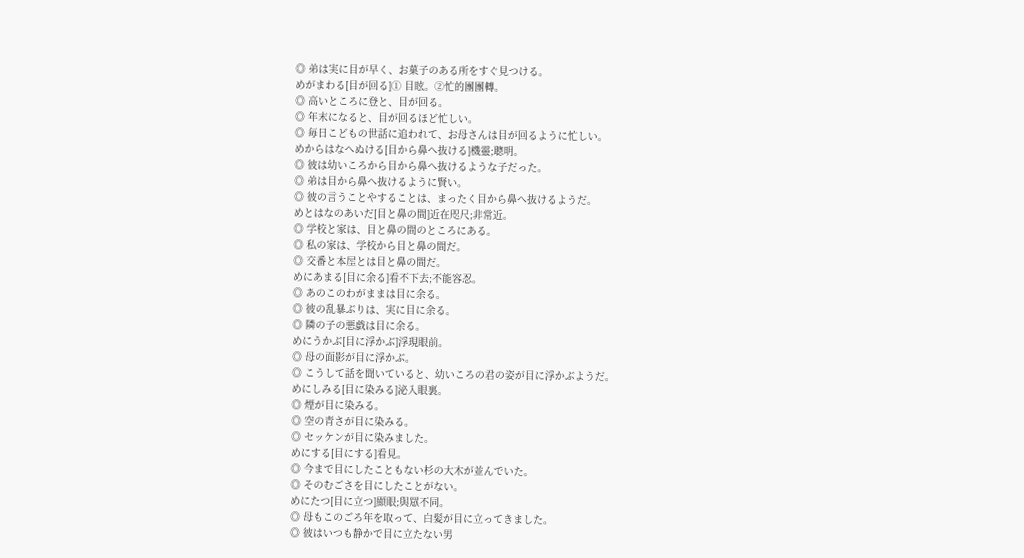◎ 弟は実に目が早く、お菓子のある所をすぐ見つける。
めがまわる[目が回る]① 目眩。②忙的團團轉。
◎ 高いところに登と、目が回る。
◎ 年末になると、目が回るほど忙しい。
◎ 毎日こどもの世話に追われて、お母さんは目が回るように忙しい。
めからはなへぬける[目から鼻へ抜ける]機靈;聰明。
◎ 彼は幼いころから目から鼻へ抜けるような子だった。
◎ 弟は目から鼻へ抜けるように賢い。
◎ 彼の言うことやすることは、まったく目から鼻へ抜けるようだ。
めとはなのあいだ[目と鼻の間]近在咫尺;非常近。
◎ 学校と家は、目と鼻の間のところにある。
◎ 私の家は、学校から目と鼻の間だ。
◎ 交番と本屋とは目と鼻の間だ。
めにあまる[目に余る]看不下去;不能容忍。
◎ あのこのわがままは目に余る。
◎ 彼の乱暴ぶりは、実に目に余る。
◎ 隣の子の悪戯は目に余る。
めにうかぶ[目に浮かぶ]浮現眼前。
◎ 母の面影が目に浮かぶ。
◎ こうして話を聞いていると、幼いころの君の姿が目に浮かぶようだ。
めにしみる[目に染みる]泌入眼裏。
◎ 煙が目に染みる。
◎ 空の青さが目に染みる。
◎ セッケンが目に染みました。
めにする[目にする]看見。
◎ 今まで目にしたこともない杉の大木が並んでいた。
◎ そのむごさを目にしたことがない。
めにたつ[目に立つ]顯眼;與眾不同。
◎ 母もこのごろ年を取って、白髪が目に立ってきました。
◎ 彼はいつも静かで目に立たない男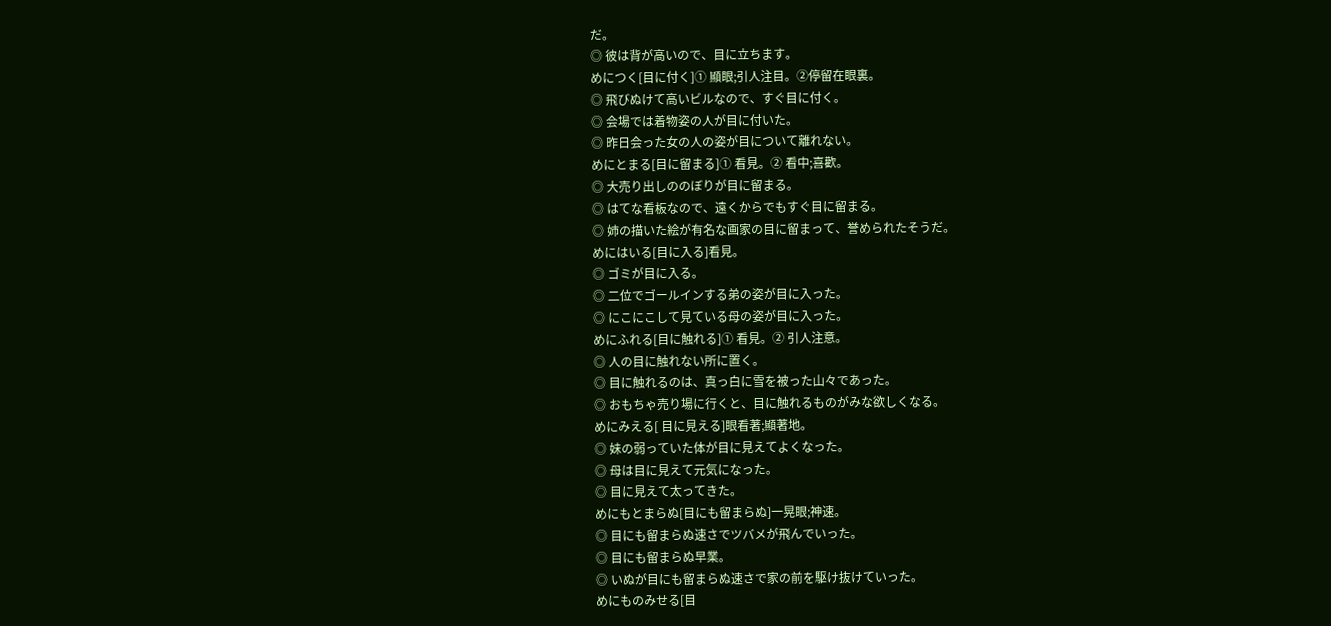だ。
◎ 彼は背が高いので、目に立ちます。
めにつく[目に付く]① 顯眼;引人注目。②停留在眼裏。
◎ 飛びぬけて高いビルなので、すぐ目に付く。
◎ 会場では着物姿の人が目に付いた。
◎ 昨日会った女の人の姿が目について離れない。
めにとまる[目に留まる]① 看見。② 看中;喜歡。
◎ 大売り出しののぼりが目に留まる。
◎ はてな看板なので、遠くからでもすぐ目に留まる。
◎ 姉の描いた絵が有名な画家の目に留まって、誉められたそうだ。
めにはいる[目に入る]看見。
◎ ゴミが目に入る。
◎ 二位でゴールインする弟の姿が目に入った。
◎ にこにこして見ている母の姿が目に入った。
めにふれる[目に触れる]① 看見。② 引人注意。
◎ 人の目に触れない所に置く。
◎ 目に触れるのは、真っ白に雪を被った山々であった。
◎ おもちゃ売り場に行くと、目に触れるものがみな欲しくなる。
めにみえる[ 目に見える]眼看著;顯著地。
◎ 妹の弱っていた体が目に見えてよくなった。
◎ 母は目に見えて元気になった。
◎ 目に見えて太ってきた。
めにもとまらぬ[目にも留まらぬ]一晃眼;神速。
◎ 目にも留まらぬ速さでツバメが飛んでいった。
◎ 目にも留まらぬ早業。
◎ いぬが目にも留まらぬ速さで家の前を駆け抜けていった。
めにものみせる[目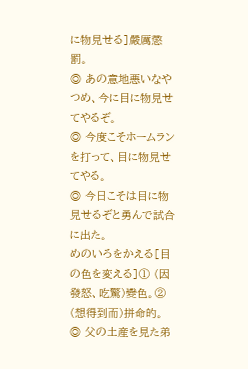に物見せる]嚴厲懲罰。
◎ あの意地悪いなやつめ、今に目に物見せてやるぞ。
◎ 今度こそホームランを打って、目に物見せてやる。
◎ 今日こそは目に物見せるぞと勇んで試合に出た。
めのいろをかえる[目の色を変える]① (因發怒、吃驚)變色。② (想得到而)拼命的。
◎ 父の土産を見た弟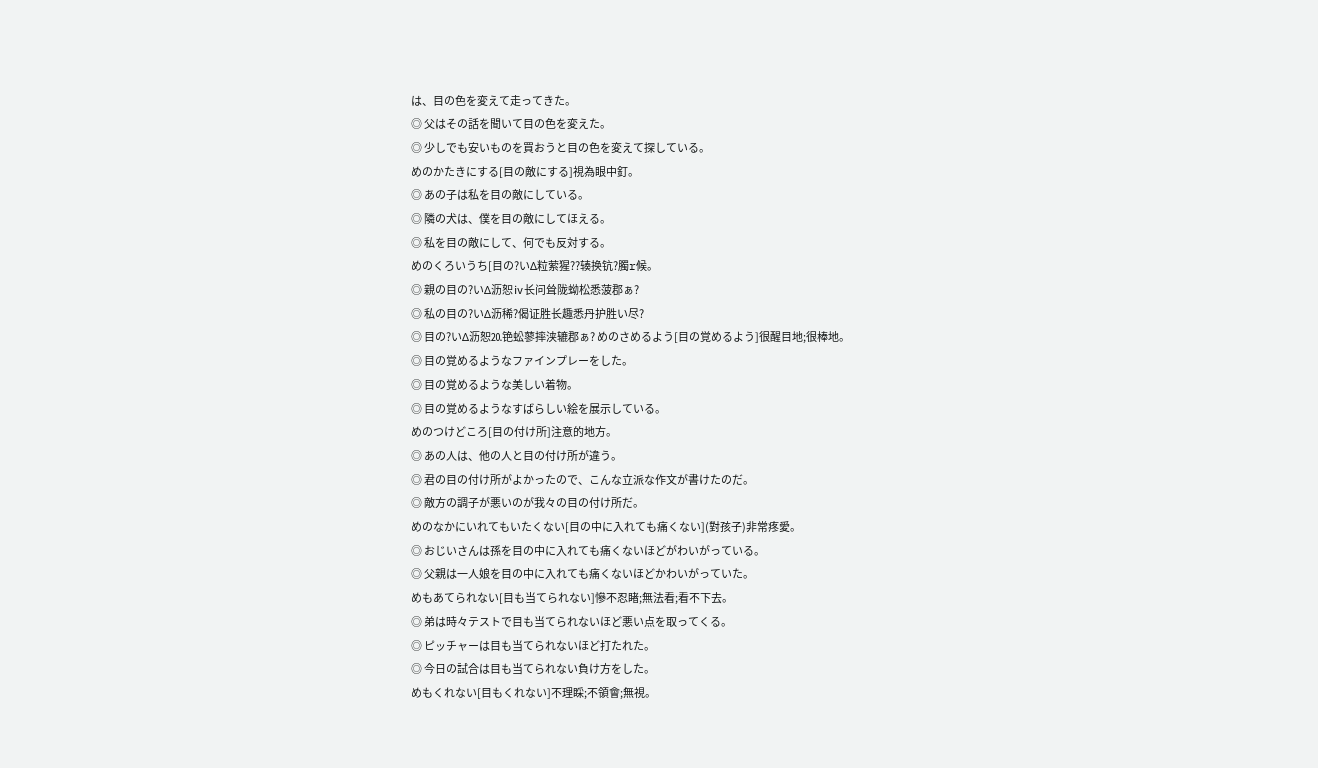は、目の色を変えて走ってきた。
◎ 父はその話を聞いて目の色を変えた。
◎ 少しでも安いものを買おうと目の色を変えて探している。
めのかたきにする[目の敵にする]視為眼中釘。
◎ あの子は私を目の敵にしている。
◎ 隣の犬は、僕を目の敵にしてほえる。
◎ 私を目の敵にして、何でも反対する。
めのくろいうち[目の?いΔ粒萦猩??辏换钪?臅r候。
◎ 親の目の?いΔ沥恕ⅳ长问耸陇蚴松悉菠郡ぁ?
◎ 私の目の?いΔ沥稀?偈证胜长趣悉丹护胜い尽?
◎ 目の?いΔ沥恕⒛铯蚣蓼摔浃辘郡ぁ? めのさめるよう[目の覚めるよう]很醒目地;很棒地。
◎ 目の覚めるようなファインプレーをした。
◎ 目の覚めるような美しい着物。
◎ 目の覚めるようなすばらしい絵を展示している。
めのつけどころ[目の付け所]注意的地方。
◎ あの人は、他の人と目の付け所が違う。
◎ 君の目の付け所がよかったので、こんな立派な作文が書けたのだ。
◎ 敵方の調子が悪いのが我々の目の付け所だ。
めのなかにいれてもいたくない[目の中に入れても痛くない](對孩子)非常疼愛。
◎ おじいさんは孫を目の中に入れても痛くないほどがわいがっている。
◎ 父親は一人娘を目の中に入れても痛くないほどかわいがっていた。
めもあてられない[目も当てられない]慘不忍睹;無法看;看不下去。
◎ 弟は時々テストで目も当てられないほど悪い点を取ってくる。
◎ ピッチャーは目も当てられないほど打たれた。
◎ 今日の試合は目も当てられない負け方をした。
めもくれない[目もくれない]不理睬;不領會;無視。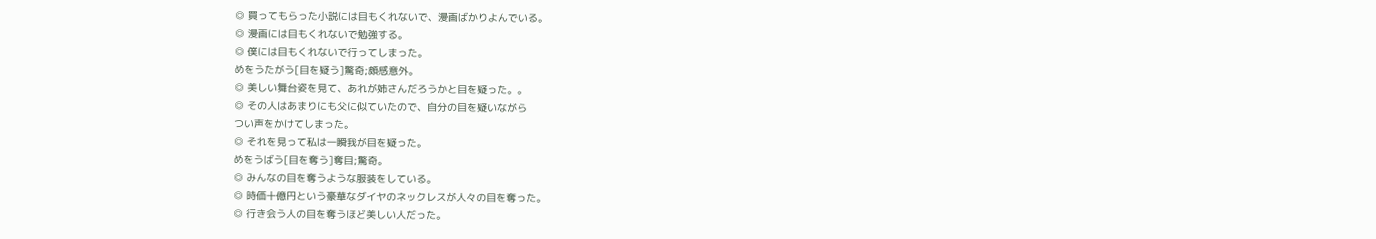◎ 買ってもらった小説には目もくれないで、漫画ばかりよんでいる。
◎ 漫画には目もくれないで勉強する。
◎ 僕には目もくれないで行ってしまった。
めをうたがう[目を疑う]驚奇;頗感意外。
◎ 美しい舞台姿を見て、あれが姉さんだろうかと目を疑った。。
◎ その人はあまりにも父に似ていたので、自分の目を疑いながら
つい声をかけてしまった。
◎ それを見って私は一瞬我が目を疑った。
めをうばう[目を奪う]奪目;驚奇。
◎ みんなの目を奪うような服装をしている。
◎ 時価十億円という豪華なダイヤのネックレスが人々の目を奪った。
◎ 行き会う人の目を奪うほど美しい人だった。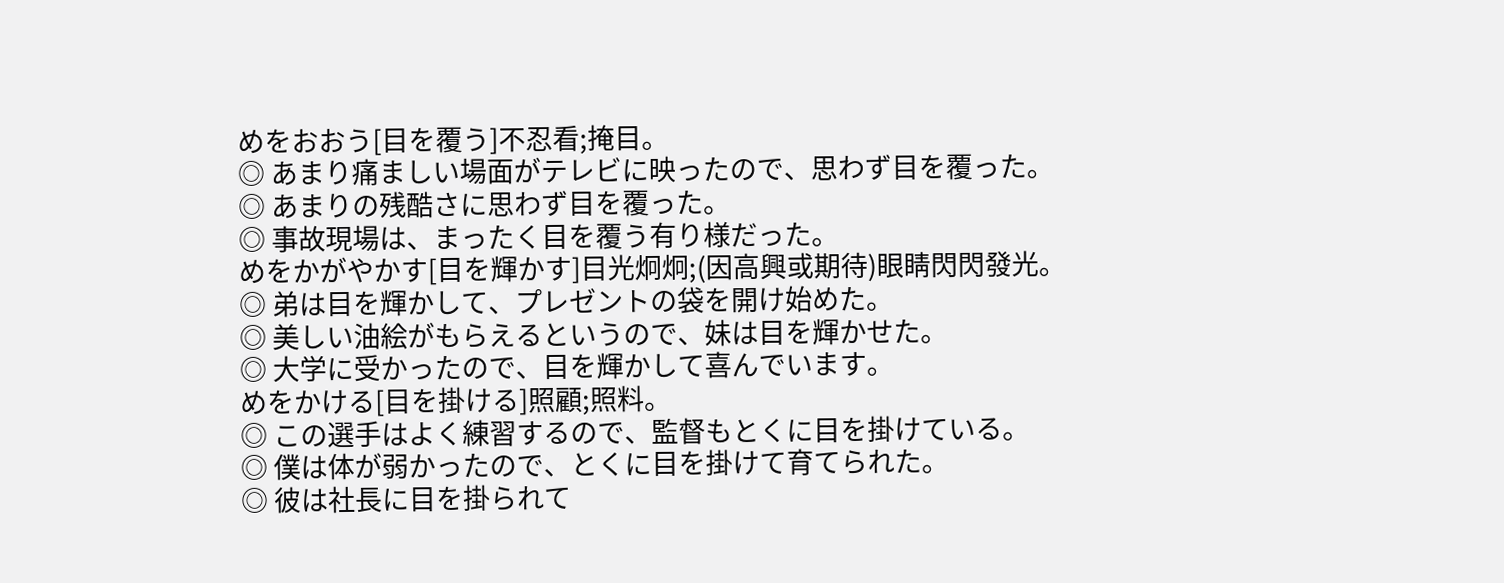めをおおう[目を覆う]不忍看;掩目。
◎ あまり痛ましい場面がテレビに映ったので、思わず目を覆った。
◎ あまりの残酷さに思わず目を覆った。
◎ 事故現場は、まったく目を覆う有り様だった。
めをかがやかす[目を輝かす]目光炯炯;(因高興或期待)眼睛閃閃發光。
◎ 弟は目を輝かして、プレゼントの袋を開け始めた。
◎ 美しい油絵がもらえるというので、妹は目を輝かせた。
◎ 大学に受かったので、目を輝かして喜んでいます。
めをかける[目を掛ける]照顧;照料。
◎ この選手はよく練習するので、監督もとくに目を掛けている。
◎ 僕は体が弱かったので、とくに目を掛けて育てられた。
◎ 彼は社長に目を掛られて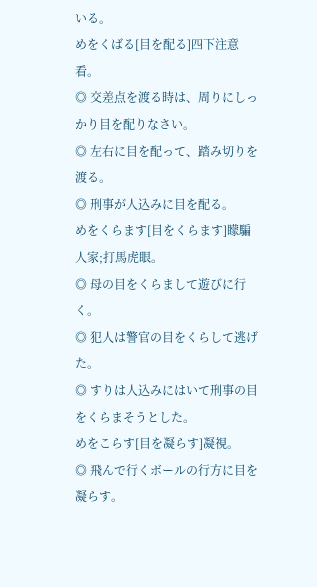いる。
めをくばる[目を配る]四下注意看。
◎ 交差点を渡る時は、周りにしっかり目を配りなさい。
◎ 左右に目を配って、踏み切りを渡る。
◎ 刑事が人込みに目を配る。
めをくらます[目をくらます]矇騙人家;打馬虎眼。
◎ 母の目をくらまして遊びに行く。
◎ 犯人は警官の目をくらして逃げた。
◎ すりは人込みにはいて刑事の目をくらまそうとした。
めをこらす[目を凝らす]凝視。
◎ 飛んで行くボールの行方に目を凝らす。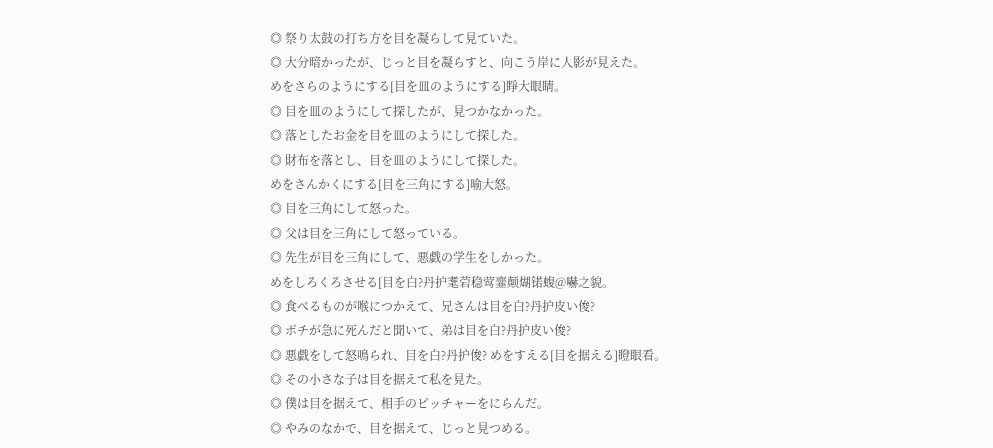◎ 祭り太鼓の打ち方を目を凝らして見ていた。
◎ 大分暗かったが、じっと目を凝らすと、向こう岸に人影が見えた。
めをさらのようにする[目を皿のようにする]睜大眼睛。
◎ 目を皿のようにして探したが、見つかなかった。
◎ 落としたお金を目を皿のようにして探した。
◎ 財布を落とし、目を皿のようにして探した。
めをさんかくにする[目を三角にする]喻大怒。
◎ 目を三角にして怒った。
◎ 父は目を三角にして怒っている。
◎ 先生が目を三角にして、悪戯の学生をしかった。
めをしろくろさせる[目を白?丹护耄菪稳莺韲颠煳锘蝮@嚇之貌。
◎ 食べるものが喉につかえて、兄さんは目を白?丹护皮い俊?
◎ ポチが急に死んだと聞いて、弟は目を白?丹护皮い俊?
◎ 悪戯をして怒鳴られ、目を白?丹护俊? めをすえる[目を据える]瞪眼看。
◎ その小さな子は目を据えて私を見た。
◎ 僕は目を据えて、相手のピッチャーをにらんだ。
◎ やみのなかで、目を据えて、じっと見つめる。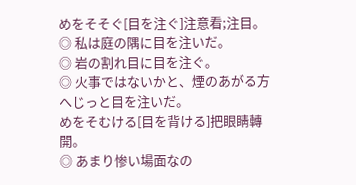めをそそぐ[目を注ぐ]注意看;注目。
◎ 私は庭の隅に目を注いだ。
◎ 岩の割れ目に目を注ぐ。
◎ 火事ではないかと、煙のあがる方へじっと目を注いだ。
めをそむける[目を背ける]把眼睛轉開。
◎ あまり惨い場面なの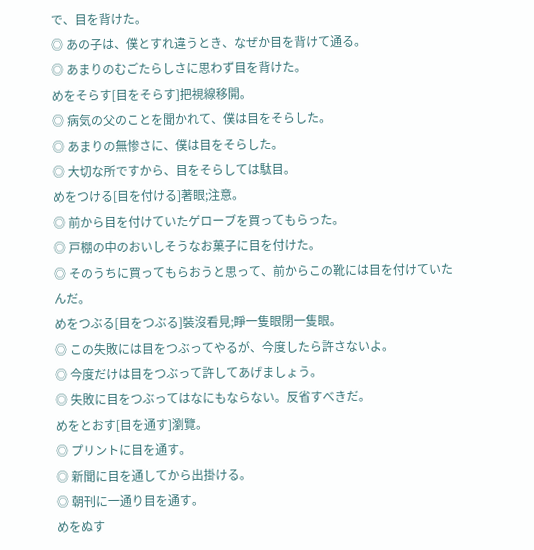で、目を背けた。
◎ あの子は、僕とすれ違うとき、なぜか目を背けて通る。
◎ あまりのむごたらしさに思わず目を背けた。
めをそらす[目をそらす]把視線移開。
◎ 病気の父のことを聞かれて、僕は目をそらした。
◎ あまりの無惨さに、僕は目をそらした。
◎ 大切な所ですから、目をそらしては駄目。
めをつける[目を付ける]著眼;注意。
◎ 前から目を付けていたゲローブを買ってもらった。
◎ 戸棚の中のおいしそうなお菓子に目を付けた。
◎ そのうちに買ってもらおうと思って、前からこの靴には目を付けていたんだ。
めをつぶる[目をつぶる]裝沒看見;睜一隻眼閉一隻眼。
◎ この失敗には目をつぶってやるが、今度したら許さないよ。
◎ 今度だけは目をつぶって許してあげましょう。
◎ 失敗に目をつぶってはなにもならない。反省すべきだ。
めをとおす[目を通す]瀏覽。
◎ プリントに目を通す。
◎ 新聞に目を通してから出掛ける。
◎ 朝刊に一通り目を通す。
めをぬす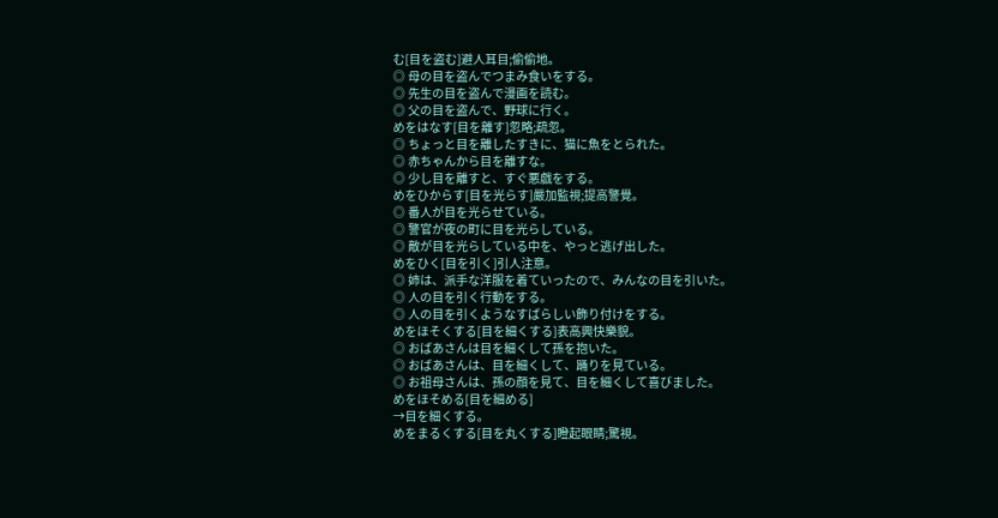む[目を盗む]避人耳目;偷偷地。
◎ 母の目を盗んでつまみ食いをする。
◎ 先生の目を盗んで漫画を読む。
◎ 父の目を盗んで、野球に行く。
めをはなす[目を離す]忽略;疏忽。
◎ ちょっと目を離したすきに、猫に魚をとられた。
◎ 赤ちゃんから目を離すな。
◎ 少し目を離すと、すぐ悪戯をする。
めをひからす[目を光らす]嚴加監視;提高警覺。
◎ 番人が目を光らせている。
◎ 警官が夜の町に目を光らしている。
◎ 敵が目を光らしている中を、やっと逃げ出した。
めをひく[目を引く]引人注意。
◎ 姉は、派手な洋服を着ていったので、みんなの目を引いた。
◎ 人の目を引く行動をする。
◎ 人の目を引くようなすばらしい飾り付けをする。
めをほそくする[目を細くする]表高興快樂貌。
◎ おばあさんは目を細くして孫を抱いた。
◎ おばあさんは、目を細くして、踊りを見ている。
◎ お祖母さんは、孫の顔を見て、目を細くして喜びました。
めをほそめる[目を細める]
→目を細くする。
めをまるくする[目を丸くする]瞪起眼睛;驚視。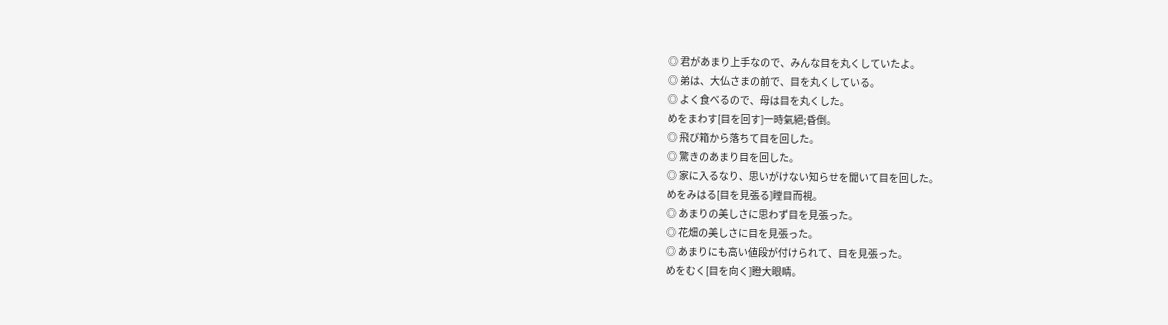◎ 君があまり上手なので、みんな目を丸くしていたよ。
◎ 弟は、大仏さまの前で、目を丸くしている。
◎ よく食べるので、母は目を丸くした。
めをまわす[目を回す]一時氣絕;昏倒。
◎ 飛び箱から落ちて目を回した。
◎ 驚きのあまり目を回した。
◎ 家に入るなり、思いがけない知らせを聞いて目を回した。
めをみはる[目を見張る]瞠目而視。
◎ あまりの美しさに思わず目を見張った。
◎ 花畑の美しさに目を見張った。
◎ あまりにも高い値段が付けられて、目を見張った。
めをむく[目を向く]瞪大眼睛。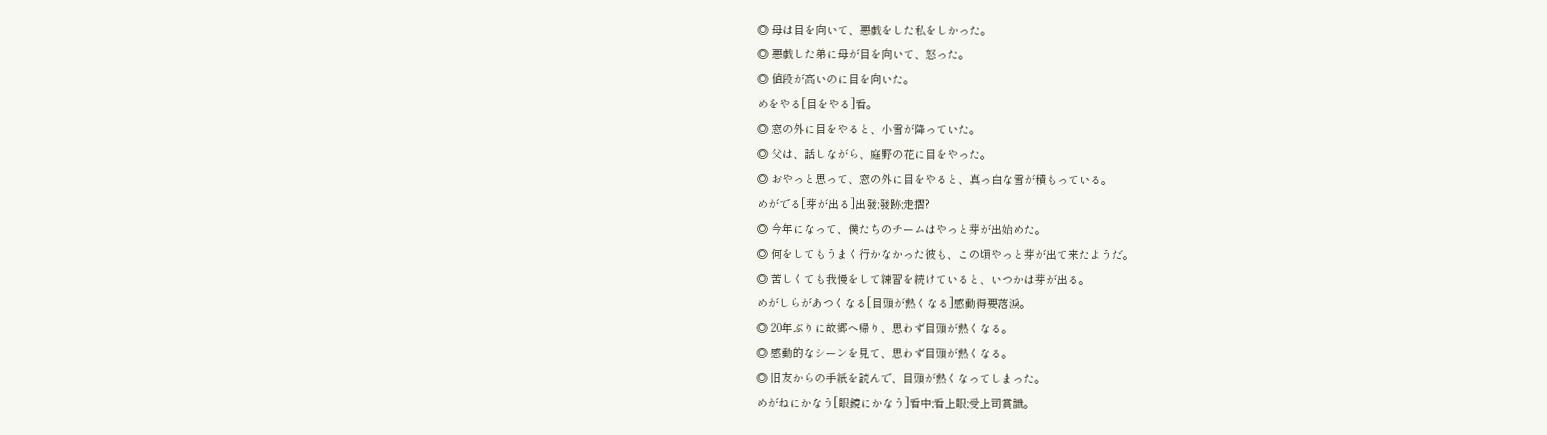◎ 母は目を向いて、悪戯をした私をしかった。
◎ 悪戯した弟に母が目を向いて、怒った。
◎ 値段が高いのに目を向いた。
めをやる[目をやる]看。
◎ 窓の外に目をやると、小雪が降っていた。
◎ 父は、話しながら、庭野の花に目をやった。
◎ おやっと思って、窓の外に目をやると、真っ白な雪が積もっている。
めがでる[芽が出る]出發;發跡;走摺?
◎ 今年になって、僕たちのチームはやっと芽が出始めた。
◎ 何をしてもうまく行かなかった彼も、この頃やっと芽が出て来たようだ。
◎ 苦しくても我慢をして練習を続けていると、いつかは芽が出る。
めがしらがあつくなる[目頭が熱くなる]感動得要落淚。
◎ 20年ぶりに故郷へ帰り、思わず目頭が熱くなる。
◎ 感動的なシーンを見て、思わず目頭が熱くなる。
◎ 旧友からの手紙を読んで、目頭が熱くなってしまった。
めがねにかなう[眼鏡にかなう]看中;看上眼;受上司賞識。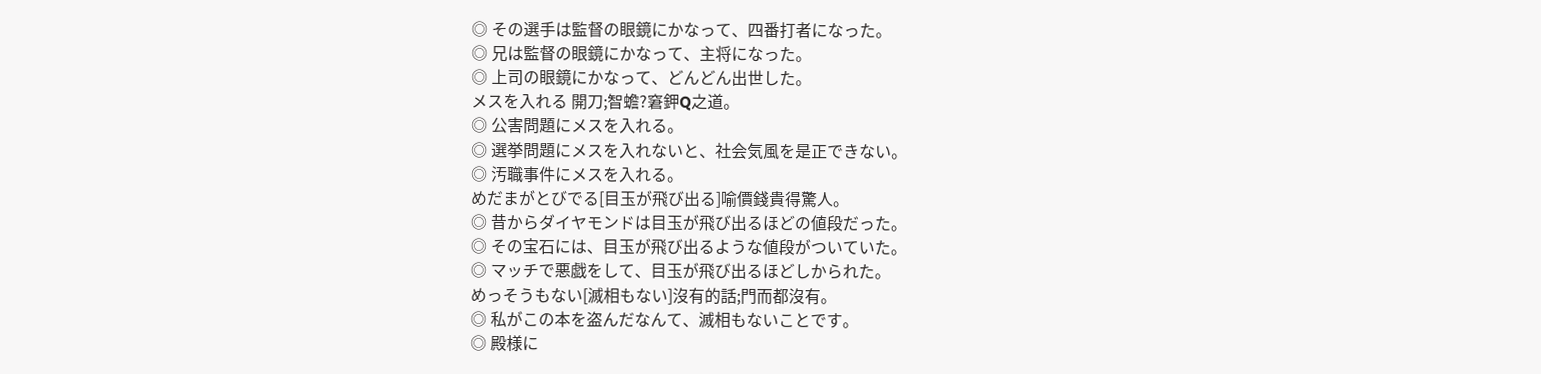◎ その選手は監督の眼鏡にかなって、四番打者になった。
◎ 兄は監督の眼鏡にかなって、主将になった。
◎ 上司の眼鏡にかなって、どんどん出世した。
メスを入れる 開刀;智蟾?窘鉀Q之道。
◎ 公害問題にメスを入れる。
◎ 選挙問題にメスを入れないと、社会気風を是正できない。
◎ 汚職事件にメスを入れる。
めだまがとびでる[目玉が飛び出る]喻價錢貴得驚人。
◎ 昔からダイヤモンドは目玉が飛び出るほどの値段だった。
◎ その宝石には、目玉が飛び出るような値段がついていた。
◎ マッチで悪戯をして、目玉が飛び出るほどしかられた。
めっそうもない[滅相もない]沒有的話;門而都沒有。
◎ 私がこの本を盗んだなんて、滅相もないことです。
◎ 殿様に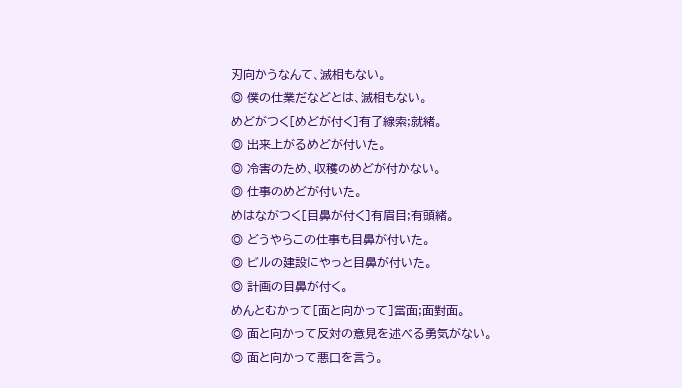刃向かうなんて、滅相もない。
◎ 僕の仕業だなどとは、滅相もない。
めどがつく[めどが付く]有了線索;就緒。
◎ 出来上がるめどが付いた。
◎ 冷害のため、収穫のめどが付かない。
◎ 仕事のめどが付いた。
めはながつく[目鼻が付く]有眉目;有頭緒。
◎ どうやらこの仕事も目鼻が付いた。
◎ ビルの建設にやっと目鼻が付いた。
◎ 計画の目鼻が付く。
めんとむかって[面と向かって]當面;面對面。
◎ 面と向かって反対の意見を述べる勇気がない。
◎ 面と向かって悪口を言う。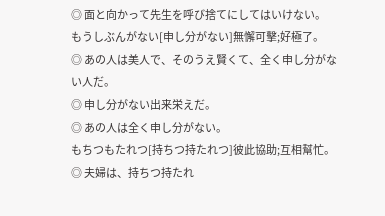◎ 面と向かって先生を呼び捨てにしてはいけない。
もうしぶんがない[申し分がない]無懈可擊;好極了。
◎ あの人は美人で、そのうえ賢くて、全く申し分がない人だ。
◎ 申し分がない出来栄えだ。
◎ あの人は全く申し分がない。
もちつもたれつ[持ちつ持たれつ]彼此協助;互相幫忙。
◎ 夫婦は、持ちつ持たれ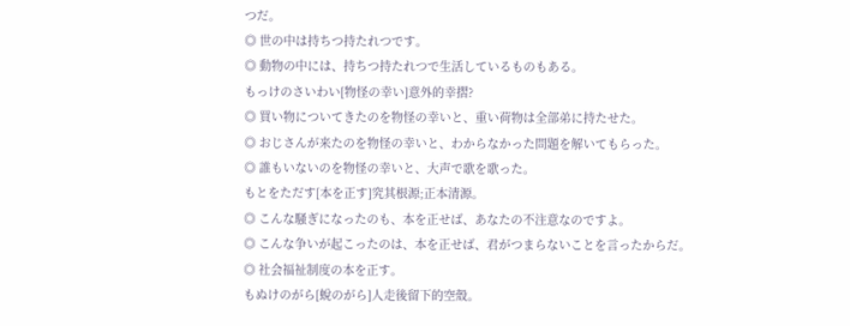つだ。
◎ 世の中は持ちつ持たれつです。
◎ 動物の中には、持ちつ持たれつで生活しているものもある。
もっけのさいわい[物怪の幸い]意外的幸摺?
◎ 買い物についてきたのを物怪の幸いと、重い荷物は全部弟に持たせた。
◎ おじさんが来たのを物怪の幸いと、わからなかった問題を解いてもらった。
◎ 誰もいないのを物怪の幸いと、大声で歌を歌った。
もとをただす[本を正す]究其根源;正本清源。
◎ こんな騒ぎになったのも、本を正せば、あなたの不注意なのですよ。
◎ こんな争いが起こったのは、本を正せば、君がつまらないことを言ったからだ。
◎ 社会福祉制度の本を正す。
もぬけのがら[蛻のがら]人走後留下的空殼。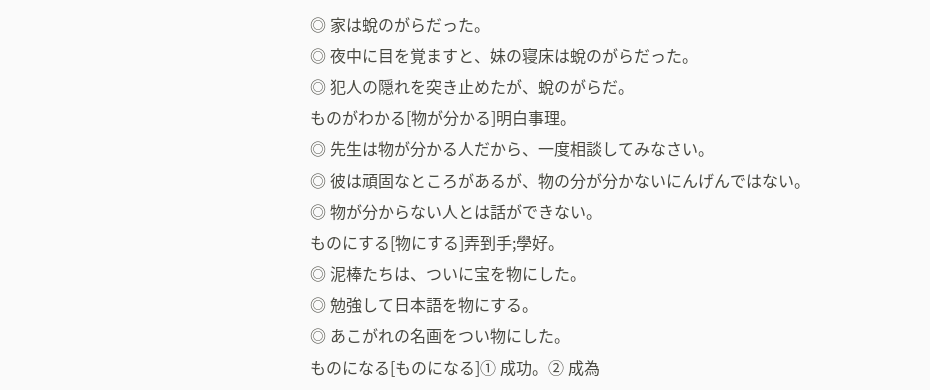◎ 家は蛻のがらだった。
◎ 夜中に目を覚ますと、妹の寝床は蛻のがらだった。
◎ 犯人の隠れを突き止めたが、蛻のがらだ。
ものがわかる[物が分かる]明白事理。
◎ 先生は物が分かる人だから、一度相談してみなさい。
◎ 彼は頑固なところがあるが、物の分が分かないにんげんではない。
◎ 物が分からない人とは話ができない。
ものにする[物にする]弄到手;學好。
◎ 泥棒たちは、ついに宝を物にした。
◎ 勉強して日本語を物にする。
◎ あこがれの名画をつい物にした。
ものになる[ものになる]① 成功。② 成為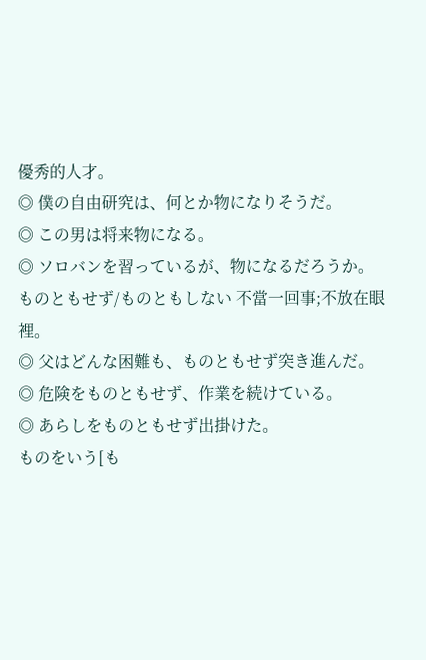優秀的人才。
◎ 僕の自由研究は、何とか物になりそうだ。
◎ この男は将来物になる。
◎ ソロバンを習っているが、物になるだろうか。
ものともせず/ものともしない 不當一回事;不放在眼裡。
◎ 父はどんな困難も、ものともせず突き進んだ。
◎ 危険をものともせず、作業を続けている。
◎ あらしをものともせず出掛けた。
ものをいう[も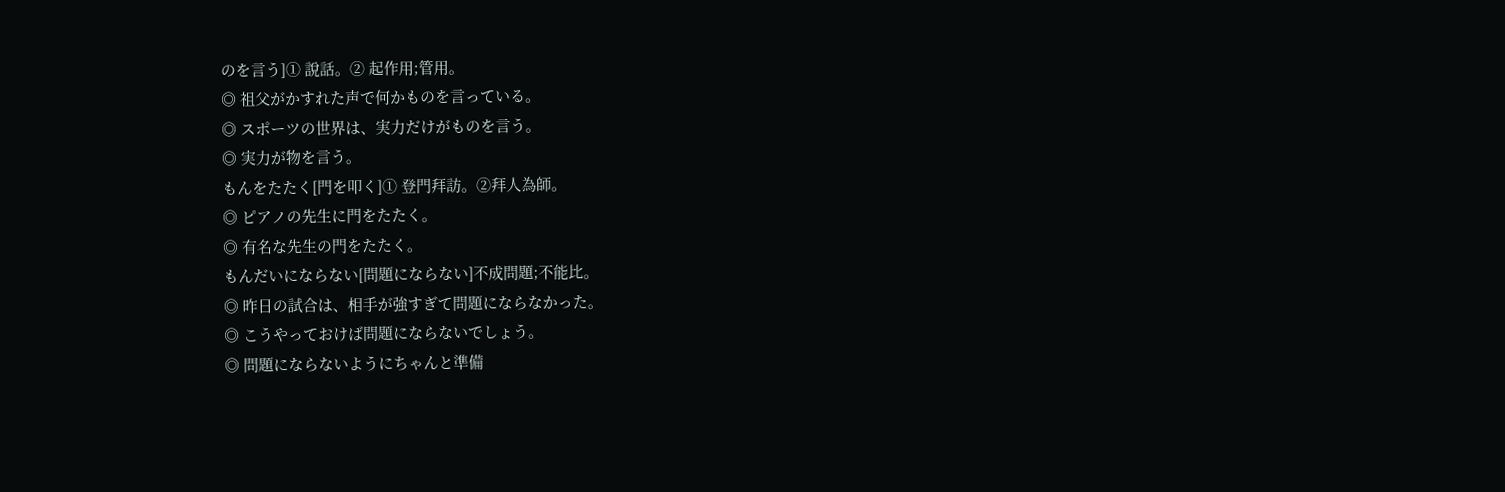のを言う]① 說話。② 起作用;管用。
◎ 祖父がかすれた声で何かものを言っている。
◎ スポーツの世界は、実力だけがものを言う。
◎ 実力が物を言う。
もんをたたく[門を叩く]① 登門拜訪。②拜人為師。
◎ ピアノの先生に門をたたく。
◎ 有名な先生の門をたたく。
もんだいにならない[問題にならない]不成問題;不能比。
◎ 昨日の試合は、相手が強すぎて問題にならなかった。
◎ こうやっておけば問題にならないでしょう。
◎ 問題にならないようにちゃんと準備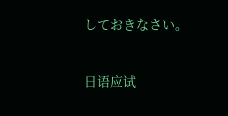しておきなさい。

日语应试